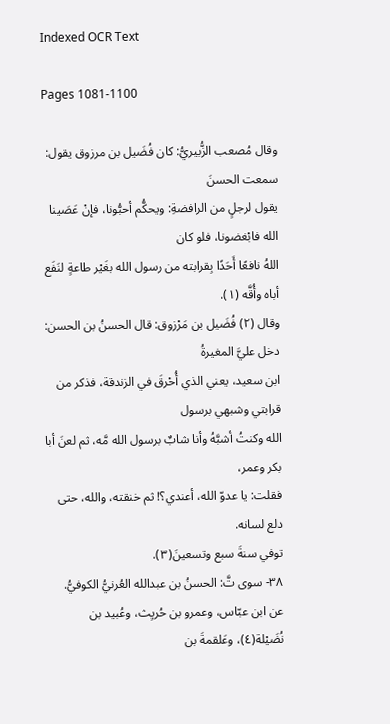Indexed OCR Text

Pages 1081-1100

وقال مُصعب الزُّبيريُّ: كان فُضَيل بن مرزوق يقول: سمعت الحسنَ
يقول لرجلٍ من الرافضةِ: ويحكُّم أحبُّونا، فإنْ عَصَينا الله فابْغضونا، فلو كان
اللهُ نافعًا أَحَدًا بِقرابته من رسول الله بغَيْر طاعةٍ لنَفَع أباه وأُقَّه (١).
وقال (٢) فُضَيل بن مَرْزوق: قال الحسنُ بن الحسن: دخل عليَّ المغيرةُ
ابن سعيد، يعني الذي أُحْرقَ في الزندقة، فذكر من قرابتي وشبهي برسول
الله وكنتُ أشبَّهُ وأنا شابٌ برسول الله مَّه، ثم لعنَ أبا بكر وعمر،
فقلت: يا عدوّ الله، أعندي؟! ثم خنقته، والله، حتى دلع لسانه.
توفي سنةَ سبع وتسعينَ(٣).
٣٨- سوى تَّ: الحسنُ بن عبدالله العُرنيُّ الكوفيُّ.
عن ابن عبّاس، وعمرو بن حُريِث، وعُبيد بن نُضَيْلة(٤)، وعَلقمةَ بن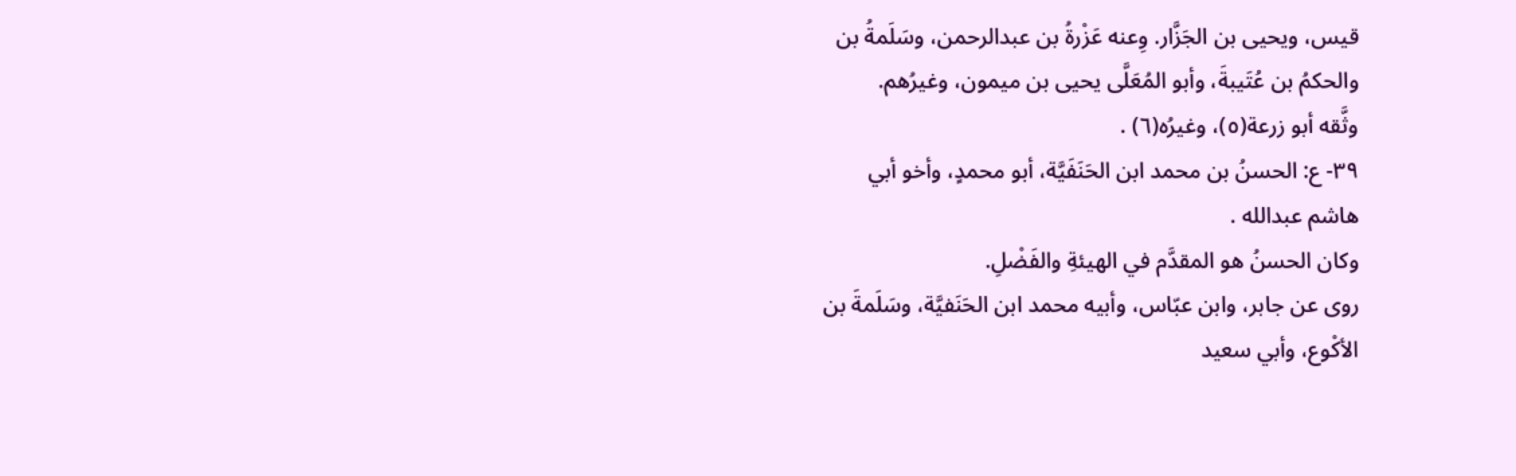قيس، ويحيى بن الجَزَّار. وِعنه عَزْرةُ بن عبدالرحمن، وسَلَمةُ بن
والحكمُ بن عُتَيبةَ، وأبو المُعَلَّى يحيى بن ميمون، وغيرُهم.
وثَّقه أبو زرعة(٥)، وغيرُه(٦) .
٣٩- ع: الحسنُ بن محمد ابن الحَنَفَيَّة، أبو محمدٍ، وأخو أبي
هاشم عبدالله .
وكان الحسنُ هو المقدَّم في الهيئةِ والفَضْلِ.
روى عن جابر، وابن عبّاس، وأبيه محمد ابن الحَنَفيَّة، وسَلَمةَ بن
الأكْوع، وأبي سعيد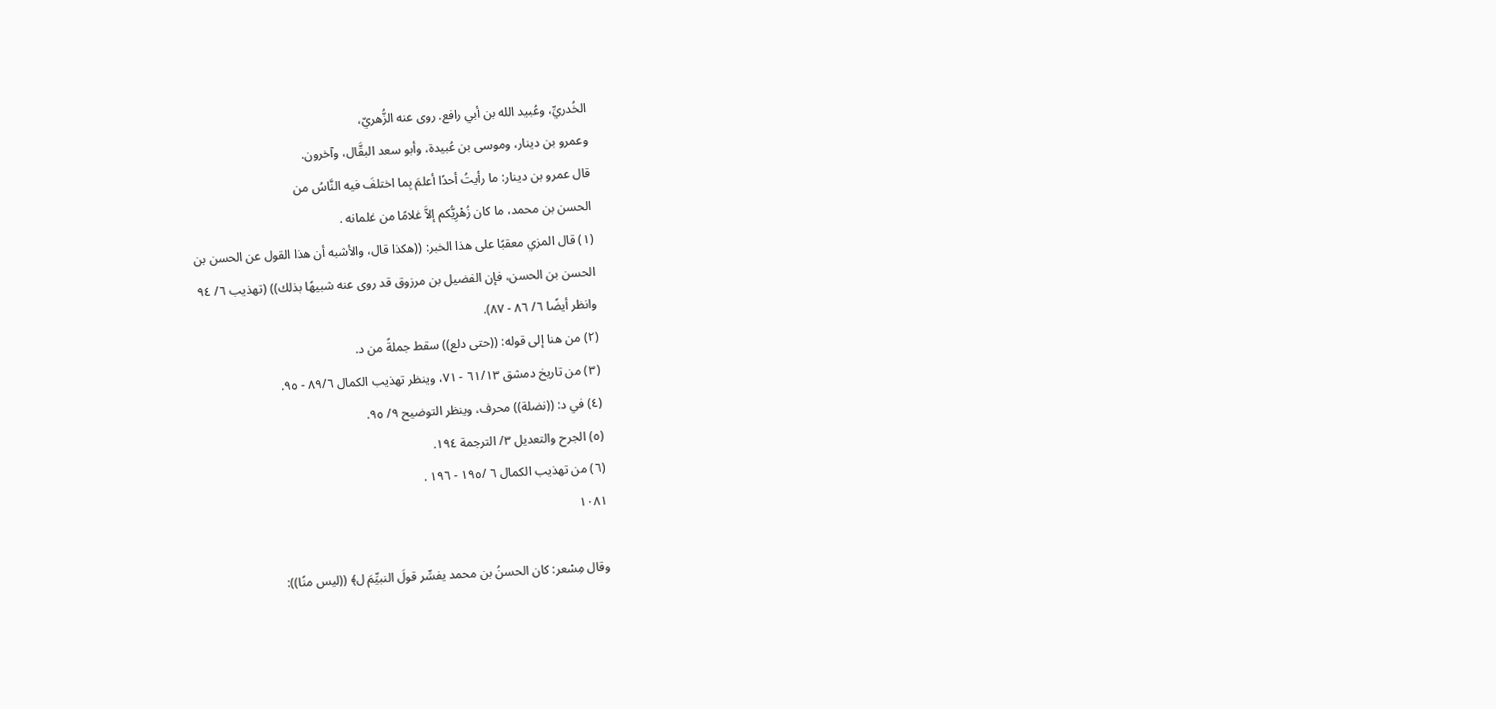الخُدريِّ، وعُبيد الله بن أبي رافع. روى عنه الزُّهريّ،
وعمرو بن دينار، وموسى بن عُبيدة، وأبو سعد البقَّال، وآخرون.
قال عمرو بن دينار: ما رأيتُ أحدًا أعلمَ بِما اختلفَ فيه النَّاسُ من
الحسن بن محمد، ما كان زُهْرِيُّكم إلاَّ غلامًا من غلمانه .
(١) قال المزي معقبًا على هذا الخبر: ((هكذا قال، والأشبه أن هذا القول عن الحسن بن
الحسن بن الحسن، فإن الفضيل بن مرزوق قد روى عنه شبيهًا بذلك)) (تهذيب ٦/ ٩٤
وانظر أيضًا ٦/ ٨٦ - ٨٧).
(٢) من هنا إلى قوله: ((حتى دلع)) سقط جملةً من د.
(٣) من تاريخ دمشق ٦١/١٣ - ٧١، وينظر تهذيب الكمال ٨٩/٦ - ٩٥.
(٤) في د: ((نضلة)) محرف، وينظر التوضيح ٩/ ٩٥.
(٥) الجرح والتعديل ٣/ الترجمة ١٩٤.
(٦) من تهذيب الكمال ٦ /١٩٥ - ١٩٦ .
١٠٨١

وقال مِسْعر: كان الحسنُ بن محمد يفسِّر قولَ النبيِّمَ ل﴾ ((ليس منًا)):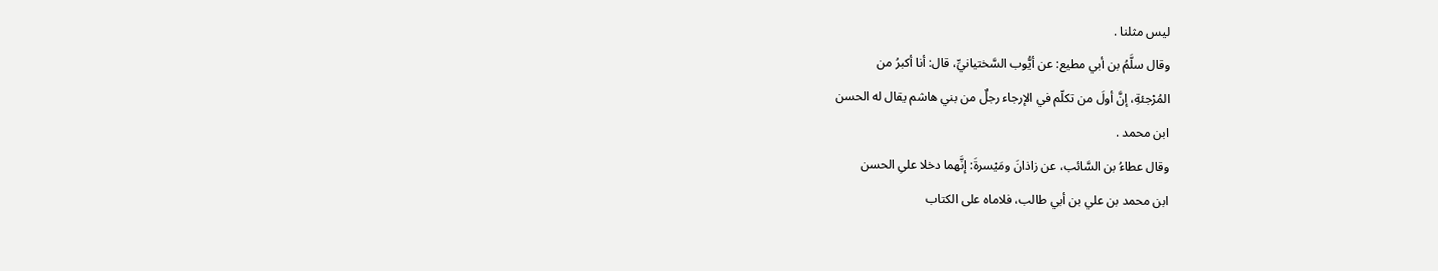ليس مثلنا .
وقال سلَّمُ بن أبي مطيع: عن أيُّوب السَّختيانيِّ، قال: أنا أكبرُ من
المُرْجئةِ، إنَّ أولَ من تكلّم في الإرجاء رجلٌ من بني هاشم يقال له الحسن
ابن محمد .
وقال عطاءُ بن السَّائب، عن زاذانَ ومَيْسرةَ: إنَّهما دخلا علىِ الحسن
ابن محمد بن علي بن أبي طالب، فلاماه على الكتاب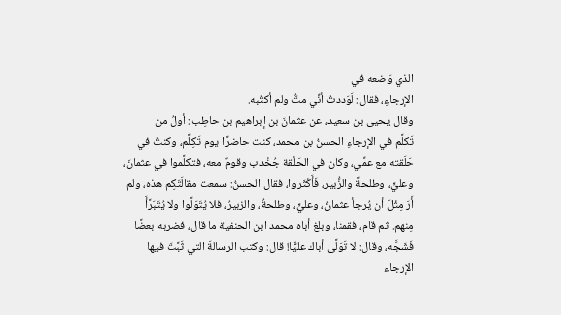الذي وَضعه في
الإرجاءِ، فقال: لَوَددتُ أنِّي متُّ ولم أكتُبه.
وقال يحيى بن سعيد، عن عثمانَ بن إبراهيم بن حاطِب: أولُ من
تَكلَّم في الإرجاءِ الحسنُ بن محمد، كنت حاضرًا يوم تَكِلَّم، وكنتُ في
حَلَقته مع عمِّي، وكان في الحَلْقة جُخْدب وقومٌ معه، فتكلَّموا في عثمانَ،
وعليٍّ، وطلحةً والزُّبير، فَأَكْثَروا، فقال الحسنُ: سمعت مقالَتَكِم هذه، ولم
أَرَ مِثْلَ أن يُرجأ عثمانُ، وعليٍّ، وطلحةُ، والزبيرُ، فلا يُتَوَلَّوا ولا يُتَبَرَّأَ
مِنهم. ثم قام، فقمنا، وبلغ أباه محمد ابن الحنفية ما قال، فضربه بعضًا
فَشَجَّه، وقال: لا تَوَلَّى أباك عليًّا! قال: وكتب الرسالةَ التي ثَبَّتَ فيها
الإرجاء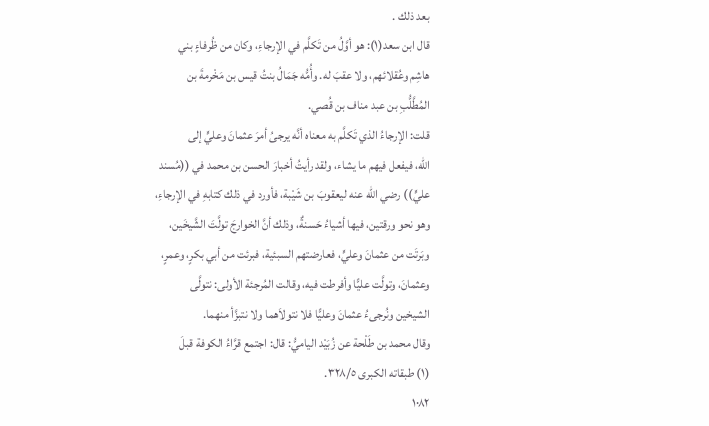بعد ذلك .
قال ابن سعد(١): هو أوَّلُ من تَكلَّم في الإرجاءِ، وكان من ظُرفاءٍ بني
هاشِم وعُقلائهم، ولا عقبَ له. وأُمُّه جَمَالُ بنتُ قيس بن مَخْرمةَ بن
المُطَّلُّبِ بن عبد مناف بن قُصي.
قلت: الإرجاءُ الذي تَكلَّم به معناه أنَّه يرجىُ أمرَ عثمانَ وعليٍّ إلى
الله، فيفعل فيهم ما يشاء، ولقد رأيتُ أخبارَ الحسن بن محمد في ((مُسند
عليٍّ)) رضي الله عنه ليعقوبَ بن شَيْبة، فأورد في ذلك كتابهِ في الإرجاءِ،
وهو نحو ورقتين، فيها أشياءُ حَسنةٌ، وذلك أنَّ الخوارجَ تولَّتَ الشَّيخَين،
وبَرتَت من عثمانَ وعليٍّ، فعارضتهم السبئية، فبرئت من أبي بكرٍ، وعمرٍ،
وعثمانَ، وتولَّت عليًّا وأفرطت فيه، وقالت المُرجئة الأولى: نتولَّى
الشيخين ونُرجىءُ عثمانَ وعليًّا فلا نتولاَهما ولا نتبزَّأ منهما.
وقال محمد بن طَلْحة عن زُبَيْد الياميُّ: قال: اجتمع قرَّاءُ الكوفة قبلَ
(١) طبقاته الكبرى ٣٢٨/٥.
١٠٨٢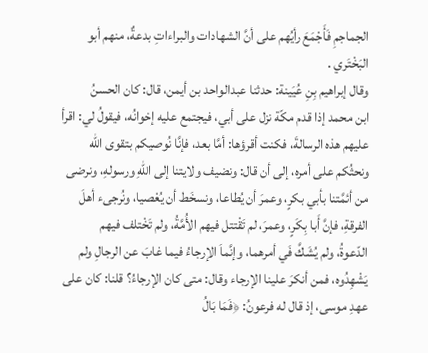الجماجمِ فَأَجْمَعَ رأيُهم على أنَّ الشهادات والبراءاتِ بدعةٌ، منهم أبو
البَخْتَري .
وقال إبراهيم بِنِ عُيَينة: حدثنا عبدالواحد بن أيمن، قال: كان الحسنُ
ابن محمد إذا قدم مكّة نزل على أبي، فيجتمع عليه إخوانُه، فيقولُ لي: اقرأ
عليهم هذه الرسالةَ، فكنت أقرؤها: أمَّا بعد، فإنَّا نُوصيكم بتقوى الله
ونحثُكم على أمره، إلى أن قال: ونضيف ولايتنا إلى اللهِ ورسولهِ، ونرضى
من أئمَّتنا بأبي بكرٍ، وعمرَ أن يُطاعا، ونسخَط أن يُعْصيا، ونُرجىء أهلَ
الفرقةِ، فإنَّ أَبا بِكَرٍ، وعمرَ، لم تَقْتتل فيهم الأُمَّةُ، ولم تَخْتلف فيهم
الدّعوةُ، ولم يُشَكَّ فَي أمرهما، وإنَّماَ الإرجاءُ فيما غابَ عن الرجالِ ولم
يَشْهِدُوه، فمن أنكرَ علينا الإرجاء وقال: متى كان الإرجاءُ؟ قلنا: كان على
عهدِ موسى، إذ قال له فرعونُ: ﴿فَمَا بَالُ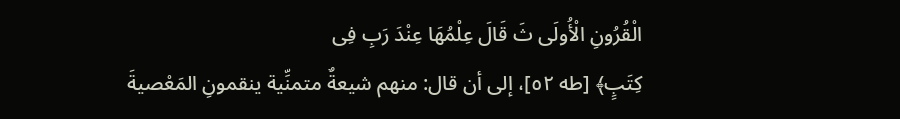الْقُرُونِ الْأُولَى ثَ قَالَ عِلْمُهَا عِنْدَ رَبِ فِى
كِتَبٍ﴾ [طه ٥٢]، إلى أن قال: منهم شيعةٌ متمنِّية ينقمونِ المَعْصيةَ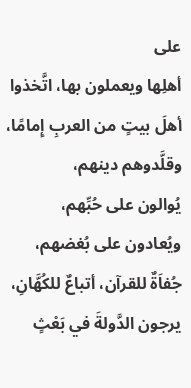على
أهلِها ويعملون بها، اتَّخذوا أهلَ بيتٍ من العربِ إِمامًا، وقلَّدوهم دينهم،
يُوالون على حُبِّهم، ويُعادون على بُغضهم، جُفاَةٌ للقرآن، أتباعٌ للكُهَّانِ،
يرجون الدَّولةَ في بَعْثٍ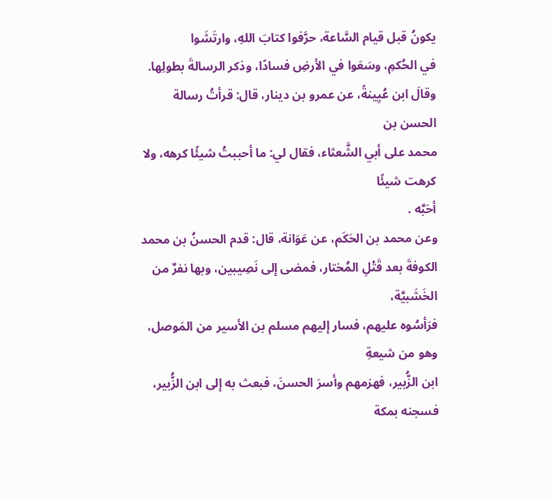يكونُ قبل قيام السَّاعة، حرَّفوا كتابَ اللهِ، وارتَشَوا
في الحُكمِ، وسَعَوا في الأرضِ فسادًا، وذكر الرسالةَ بطولِها.
وقالَ ابن عُيِينةً، عن عمرو بن دينار، قال: قرأتُ رسالة الحسن بن
محمد على أبي الشَّعثاء، فقال لي: ما أحببتُ شيئًا كرهه، ولا كرهت شيئًا
أحَبَّه .
وعن محمد بن الحَكَم، عن عَوَانة، قال: قدم الحسنُ بن محمد
الكوفةَ بعد قَتْلِ المُختار، فمضى إلى نَصِيبين، وبها نفرٌ من الخَشَبيَّة،
فرَأسُوه عليهم، فسار إليهم مسلم بن الأسير من المَوصل، وهو من شيعةِ
ابن الزُّبير، فهزمهم وأسرَ الحسنَ، فبعث به إلى ابن الزُّبير، فسجنه بمكة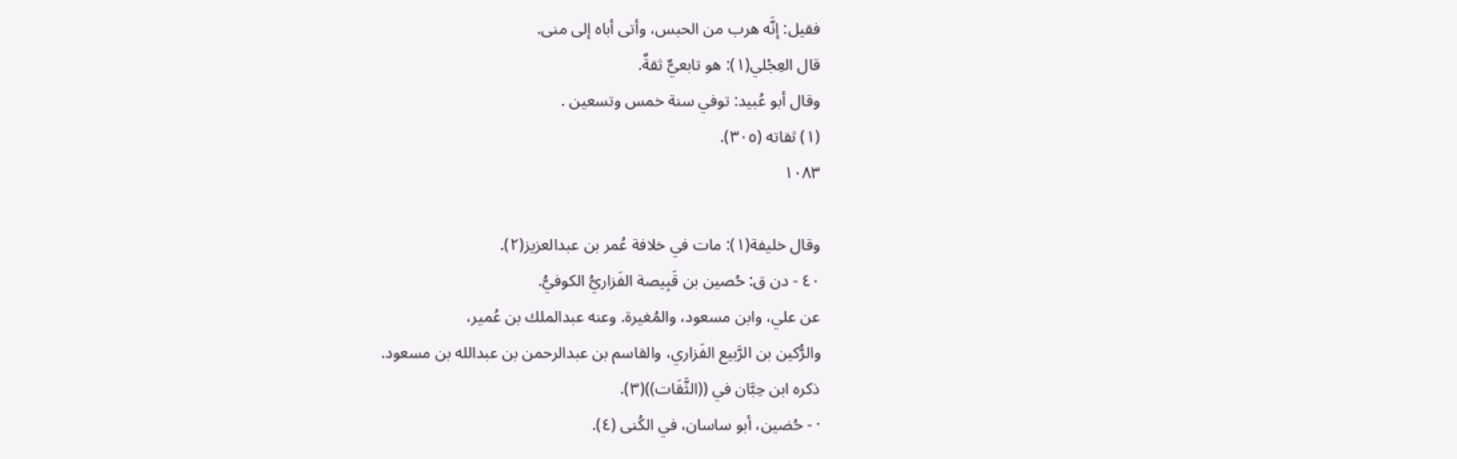فقيل: إنَّه هرب من الحبس، وأتى أباه إلى منى.
قال العِجْلي(١): هو تابعيٌّ ثقةٌ.
وقال أبو عُبيد: توفي سنة خمس وتسعين .
(١) ثقاته (٣٠٥).
١٠٨٣

وقال خليفة(١): مات في خلافة عُمر بن عبدالعزيز(٢).
٤٠ - دن ق: حُصين بن قَبِيصة الفَزاريُّ الكوفيُّ.
عن علي، وابن مسعود، والمُغيرة. وعنه عبدالملك بن عُمير،
والرُّكين بن الرَّبيع الفَزاري، والقاسم بن عبدالرحمن بن عبدالله بن مسعود.
ذكره ابن حِبَّان في ((الثَّقَات))(٣).
· - حُضين، أبو ساسان، في الكُنى (٤).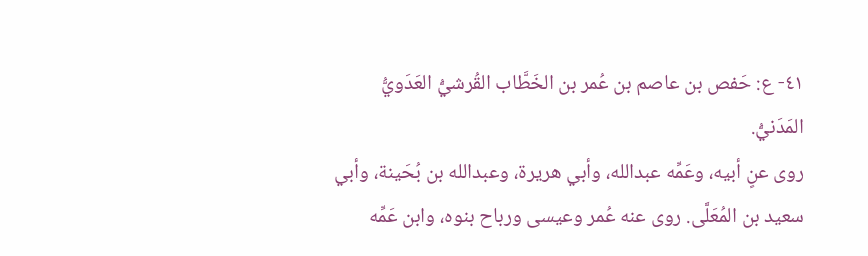٤١- ع: حَفص بن عاصم بن عُمر بن الخَطَّاب القُرشيُّ العَدَويُّ
المَدَنيُّ.
روى عنٍ أبيه، وعَمِّه عبدالله، وأبي هريرة، وعبدالله بن بُحَينة، وأبي
سعيد بن المُعَلَّى. روى عنه عُمر وعيسى ورباح بنوه، وابن عَمِّه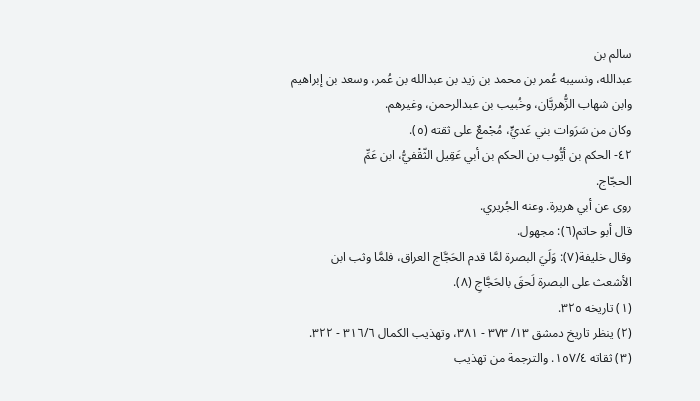سالم بن
عبدالله، ونسيبه عُمر بن محمد بن زيد بن عبدالله بن عُمر، وسعد بن إبراهيم
وابن شهاب الزُّهريَّان، وخُبيب بن عبدالرحمن، وغيرهم.
وكان من سَرَوات بني عَديٍّ، مُجْمعٌ على ثقته (٥).
٤٢- الحكم بن أيُّوب بن الحكم بن أبي عَقِيل الثّقْفيُّ، ابن عَمِّ
الحجّاج.
روى عن أبي هريرة. وعنه الجُريري.
قال أبو حاتم(٦): مجهول.
وقال خليفة(٧): وَلَيَ البصرة لمَّا قدم الحَجَّاج العراق، فلمَّا وثب ابن
الأشعث على البصرة لَحقَ بالحَجَّاجِ (٨).
(١) تاريخه ٣٢٥.
(٢) ينظر تاريخ دمشق ١٣/ ٣٧٣ - ٣٨١، وتهذيب الكمال ٣١٦/٦ - ٣٢٢.
(٣) ثقاته ١٥٧/٤. والترجمة من تهذيب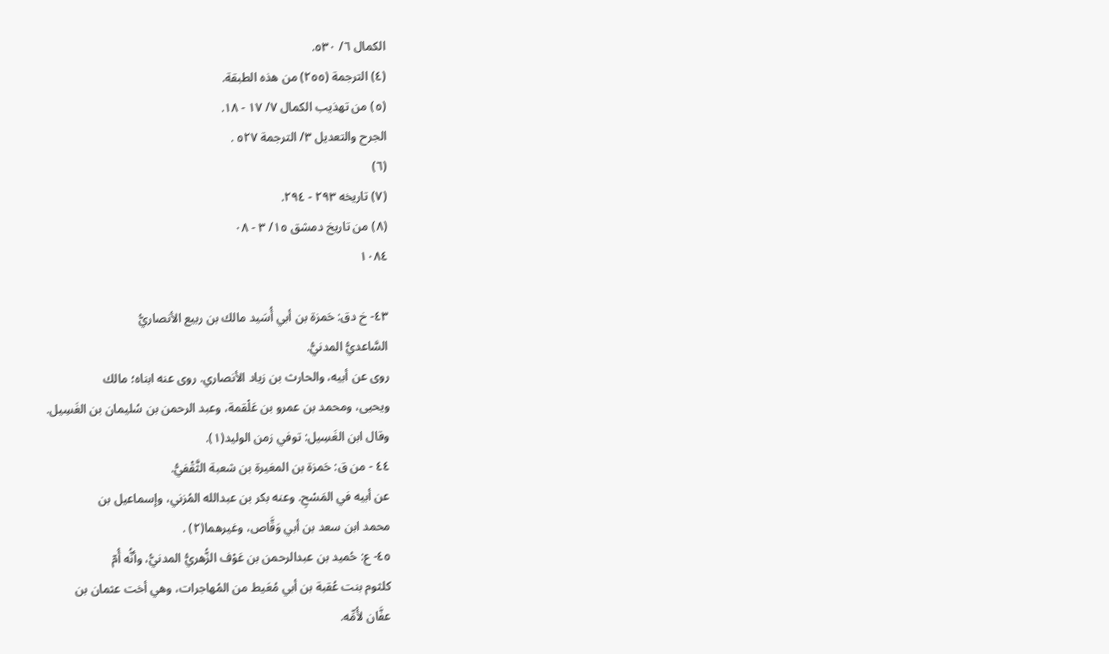الكمال ٦/ ٥٣٠.
(٤) الترجمة (٢٥٥) من هذه الطبقة.
(٥) من تهذيب الكمال ٧/ ١٧ - ١٨.
الجرح والتعديل ٣/ الترجمة ٥٢٧ .
(٦)
(٧) تاريخه ٢٩٣ - ٢٩٤.
(٨) من تاريخ دمشق ١٥/ ٣ - ٠٨
١٠٨٤

٤٣- خ دق: حَمزة بن أبي أُسَيد مالك بن ربيع الأنصاريُّ
السَّاعديُّ المدنيُّ.
روى عن أبيه، والحارث بن زياد الأنصاري. روى عنه ابناه؛ مالك
ويحيى، ومحمد بن عمرو بن عَلْقمة، وعبد الرحمن بن سُليمان بن الغَسِيل.
وقال ابن الغَسِيل: توفي زمن الوليد(١).
٤٤ - من ق: حَمزة بن المغيرة بن شعبة الثَّقْفيُّ.
عن أبيه في المَسْحِ. وعنه بكر بن عبدالله المُزني، وإسماعيل بن
محمد ابن سعد بن أبي وَقَّاص، وغيرهما(٢) .
٤٥- ع: حُميد بن عبدالرحمن بن عَوْف الزُّهريُّ المدنيُّ، وأنُّه أُمّ
كلثوم بنت عُقبة بن أبي مُعَيط من المُهاجرات، وهي أخت عثمان بن
عفَّان لأُمِّه.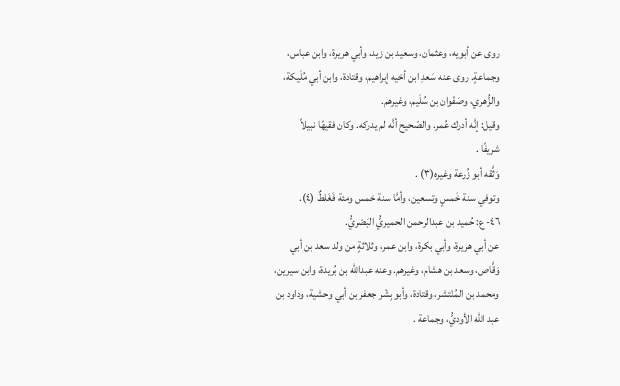روى عن أبويه، وعثمان، وسعيد بن زيد، وأبي هريرة، وابن عباس،
وجماعةٍ. روى عنه سَعدِ ابن أخيه إبراهيم، وقتادة، وابن أبي مُلَيكة،
والزُّهري، وصَفْوان بن سُلَيم، وغيرهم.
وقيل: إنَّه أدرك عُمر. والصّحيح أنَّه لم يدركه. وكان فقيهًا نبيلاً
شريفًا .
وَثَّقه أبو زُرعة وغيره(٣) .
وتوفي سنة خَمسٍ وتسعين، وأمَّا سنة خمس ومئة فَغَلطٌ (٤).
٤٦- ع: حُميد بن عبدالرحمن الحميريُّ البَصْريُّ.
عن أبي هريرة، وأبي بكرة، وابن عمر، وثلاثةٍ من ولد سعد بن أبي
وَقَّاص، وسعد بن هشام، وغيرهم. وعنه عبدالله بن بُريدة، وابن سيرين،
ومحمد بن المُنْتشر، وقتادة، وأبو بِشْر جعفر بن أبي وحشية، وداود بن
عبد الله الأوديُّ، وجماعة .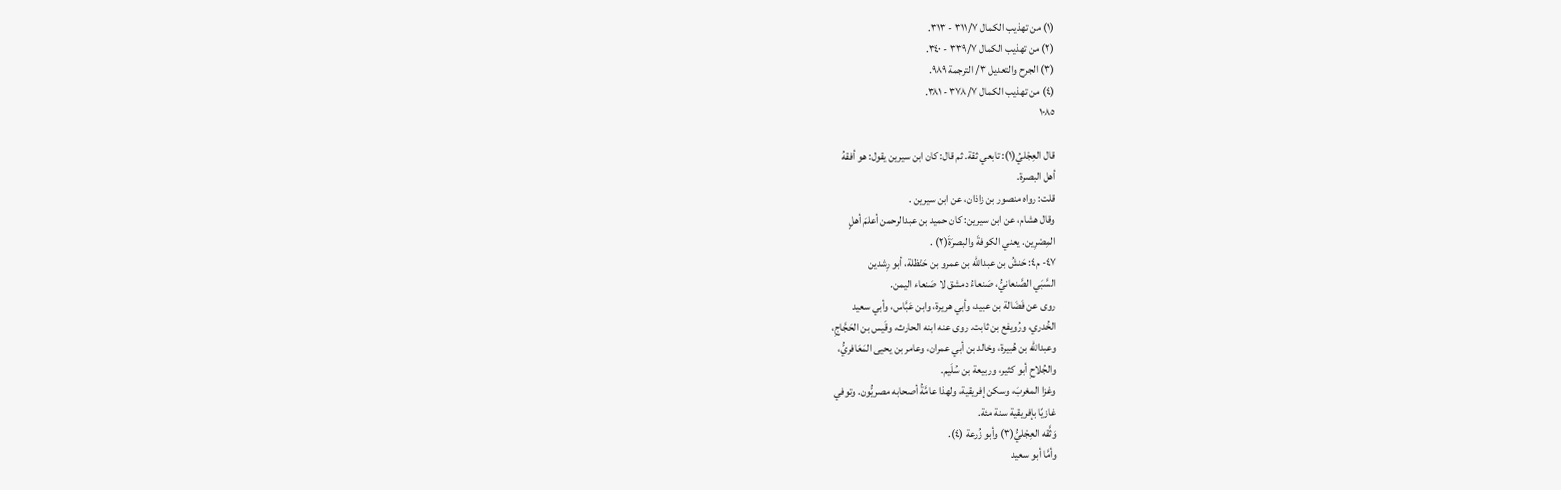(١) من تهذيب الكمال ٣١١/٧ - ٣١٣.
(٢) من تهذيب الكمال ٣٣٩/٧ - ٣٤٠.
(٣) الجرح والتعديل ٣/ الترجمة ٩٨٩.
(٤) من تهذيب الكمال ٣٧٨/٧ - ٣٨١.
١٠٨٥

قال العِجْليُ(١): تابعي ثقة. ثم قال: كان ابن سيرين يقول: هو أفقهُ
أهل البصرة.
قلت: رواه منصور بن زاذان، عن ابن سيرين .
وقال هشام، عن ابن سيرين: كان حميد بن عبدالرحمن أعلمَ أهلٍ
المِصْرِين. يعني الكوفةَ والبصرَةَ(٢) .
٤٧- م٤: حَنشُ بن عبدالله بن عمرو بن حَنْظلة، أبو رِشدين
السَّبَي الصَّنعانيُّ، صَنعاءُ دمشق لا صَنعاء اليمن.
روى عن فَضَالة بن عبيد، وأبي هريرة، وابن عَبَّاس، وأبي سعيد
الخُدري، ورُويفع بن ثابت. روى عنه ابنه الحارث، وقَيس بن الحَجَّاجِ،
وعبدالله بن هُبيرة، وخالد بن أبي عمران، وعامر بن يحيى المَعَافريُّ،
والجُلاحِ أبو كثير، وربيعة بن سُلَیم.
وغزا المغربَ، وسكن إفريقية، ولهذا عامَّةُ أصحابه مصريُّون. وتوفي
غازيًا بإفريقية سنة مئة.
وَثَّقه العِجْليُّ(٣) وأبو زُرعة (٤).
وأمَّا أبو سعيد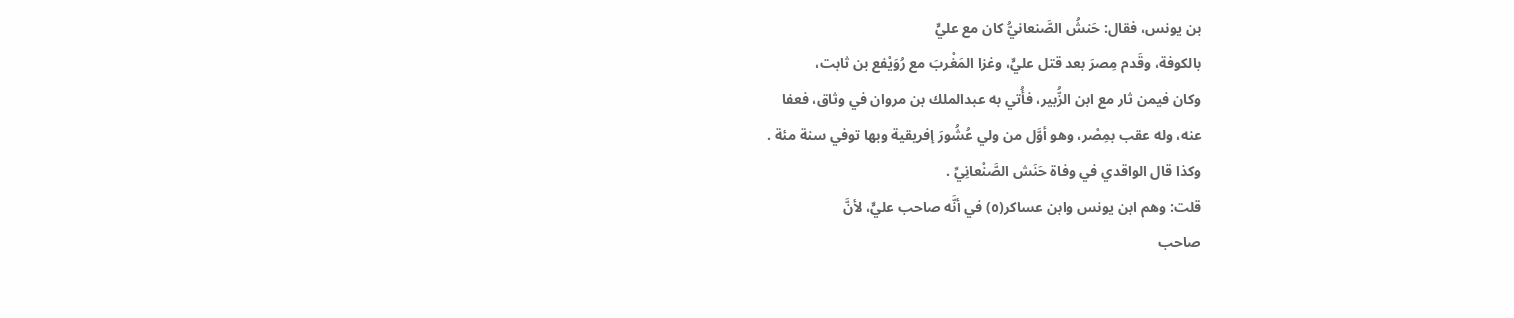بن يونس، فقال: حَنشُ الصَّنعانيُّ كان مع عليٍّ
بالكوفة، وقَدم مِصرَ بعد قتل عليٍّ، وغزا المَغْربَ مع رُوَيْفع بن ثابت،
وكان فيمن ثار مع ابن الزُّبير، فأُتي به عبدالملك بن مروان في وثاق، فعفا
عنه، وله عقب بمِصْر، وهو أوَّل من ولي عُشُورَ إفريقية وبها توفي سنة مئة .
وكذا قال الواقدي في وفاة حَنَش الصَّنْعانِيِّ .
قلت: وهم ابن يونس وابن عساكر(٥) في أنَّه صاحب عليٍّ، لأنَّ
صاحب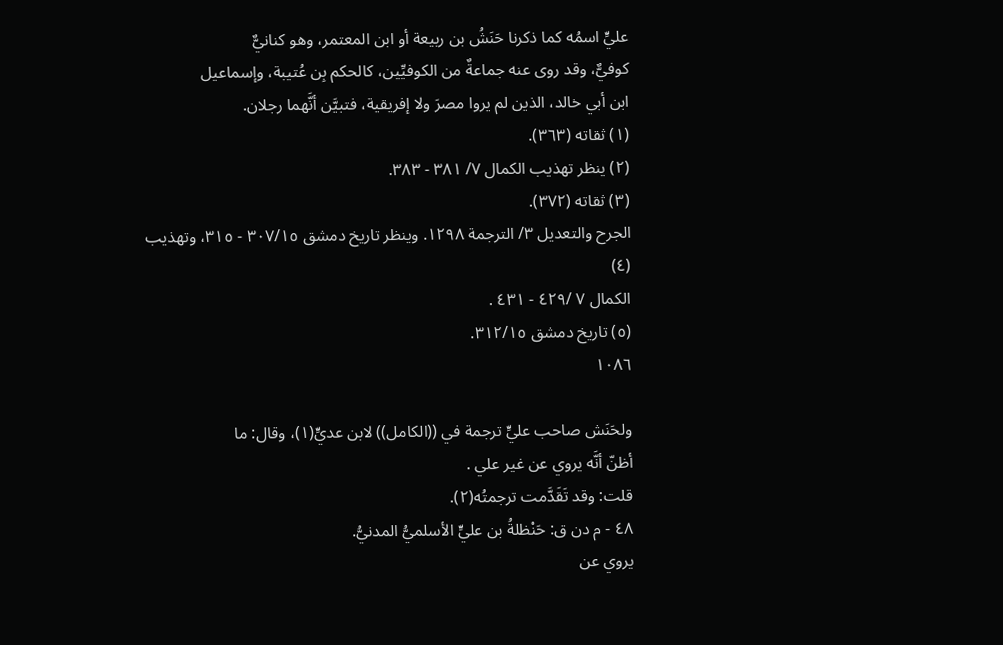عليٍّ اسمُه كما ذكرنا حَنَشُ بن ربيعة أو ابن المعتمر، وهو كنانيٌّ
كوفيٌّ، وقد روى عنه جماعةٌ من الكوفيِّين، كالحكم بِن عُتيبة، وإسماعيل
ابن أبي خالد، الذين لم يروا مصرَ ولا إفريقية، فتبيَّن أنَّهما رجلان.
(١) ثقاته (٣٦٣).
(٢) ينظر تهذيب الكمال ٧/ ٣٨١ - ٣٨٣.
(٣) ثقاته (٣٧٢).
الجرح والتعديل ٣/ الترجمة ١٢٩٨. وينظر تاريخ دمشق ٣٠٧/١٥ - ٣١٥، وتهذيب
(٤)
الكمال ٧ /٤٢٩ - ٤٣١ .
(٥) تاريخ دمشق ٣١٢/١٥.
١٠٨٦

ولحَنَش صاحب عليٍّ ترجمة في ((الكامل)) لابن عديٍّ(١)، وقال: ما
أظنّ أنَّه يروي عن غير علي .
قلت: وقد تَقَدَّمت ترجمتُه(٢).
٤٨ - م دن ق: حَنْظلةُ بن عليٍّ الأسلميُّ المدنيُّ.
يروي عن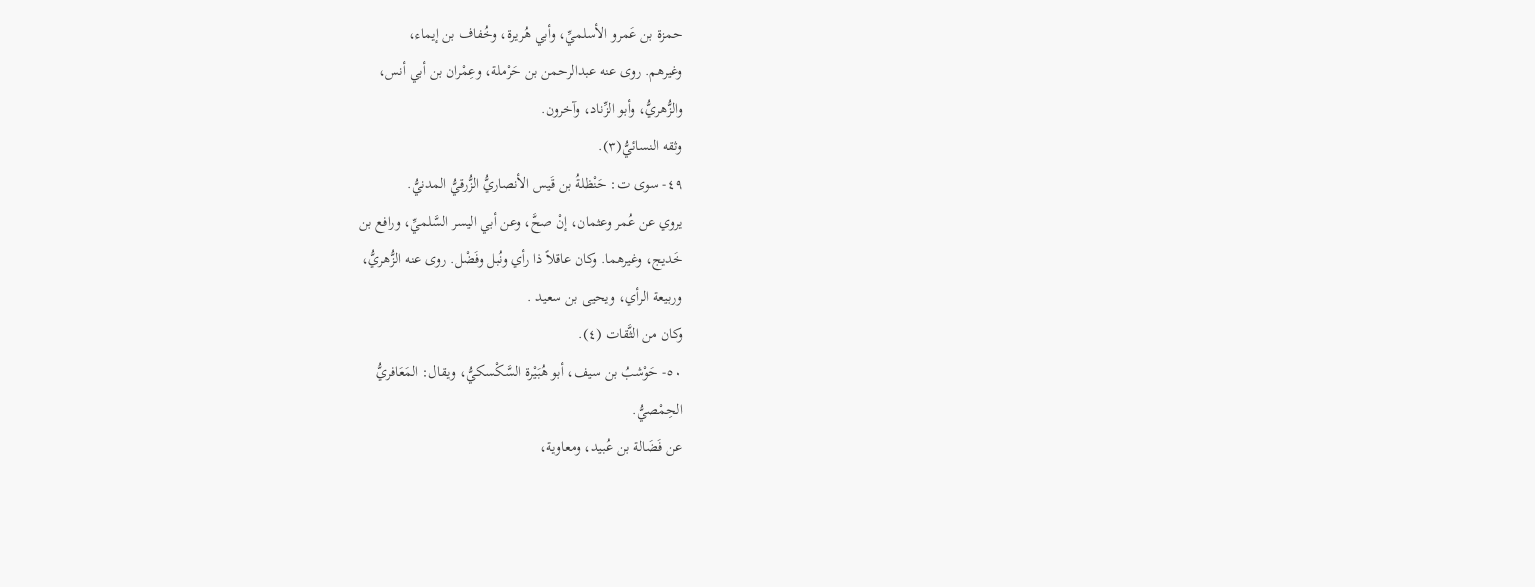حمزة بن عَمرو الأسلميِّ، وأبي هُريرة، وخُفاف بن إيماء،
وغيرهم. روى عنه عبدالرحمن بن حَرْملة، وعِمْران بن أبي أنس،
والزُّهريُّ، وأبو الزِّناد، وآخرون.
وثقه النسائيُّ(٣).
٤٩- سوى ت: حَنْظلةُ بن قَيس الأنصاريُّ الزُّرقيُّ المدنيُّ.
يروي عن عُمر وعثمان، إنْ صحَّ، وعن أبي اليسر السَّلميِّ، ورافع بن
خَديج، وغيرهما. وكان عاقلاً ذا رأي ونُبل وفَضْل. روى عنه الزُّهريُّ،
وربيعة الرأي، ويحيى بن سعيد .
وكان من الثَّقات (٤).
٥٠- حَوْشبُ بن سيف، أبو هُبَيْرة السَّكْسكيُّ، ويقال: المَعَافريُّ
الحِمْصيُّ.
عن فَضَالة بن عُبيد، ومعاوية،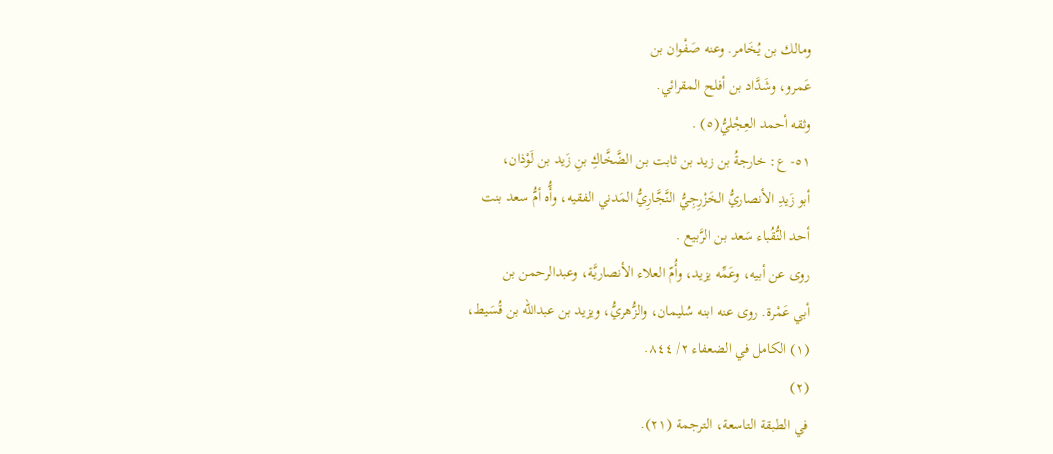ومالك بن يُخَامر. وعنه صَفْوان بن
عَمرو، وشَدَّاد بن أفلح المقرائي.
وثقه أحمد العِجْليُّ(٥) .
٥١- ع: خارجةُ بن زيد بن ثابت بن الضَّخَّاكِ بنِ زَيد بن لَوْذان،
أبو زَيدِ الأنصاريُّ الخَزْرِجِيُّ النَّجَّارِيُّ المَدني الفقيه، وأُّه أمُّ سعد بنت
أحد النُّقُباء سَعد بن الرَّبيع .
روى عن أبيه، وعَمِّه يزيد، وأُمّ العلاء الأنصاريَّة، وعبدالرحمن بن
أبي عَمْرة. روى عنه ابنه سُليمان، والزُّهريُّ، ويزيد بن عبدالله بن قُسَيط،
(١) الكامل في الضعفاء ٢/ ٨٤٤.
(٢)
في الطبقة التاسعة، الترجمة (٢١).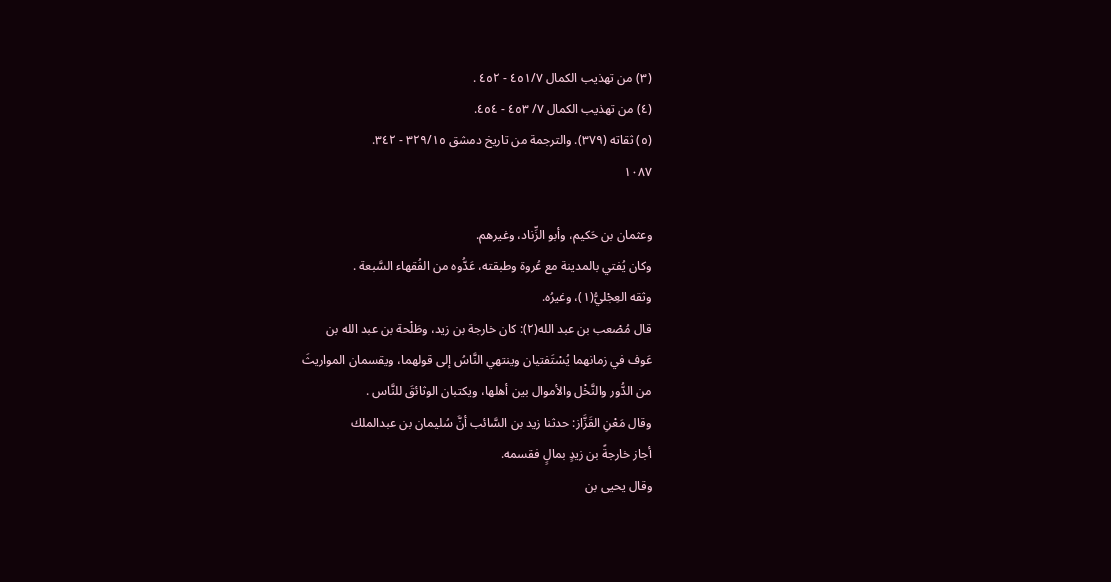(٣) من تهذيب الكمال ٤٥١/٧ - ٤٥٢ .
(٤) من تهذيب الكمال ٧/ ٤٥٣ - ٤٥٤.
(٥) ثقاته (٣٧٩). والترجمة من تاريخ دمشق ٣٢٩/١٥ - ٣٤٢.
١٠٨٧

وعثمان بن حَكيم، وأبو الزِّناد، وغيرهم.
وكان يُفتي بالمدينة مع عُروة وطبقته، عَدُّوه من الفُقهاء السَّبعة .
وثقه العِجْليُّ(١)، وغيرُه.
قال مُصْعب بن عبد الله(٢): كان خارجة بن زيد، وطَلْحة بن عبد الله بن
عَوف في زمانهما يُسْتَفتيان وينتهي النَّاسُ إلى قولهما، ويقسمان المواريثَ
من الدُّور والنَّخْل والأموال بين أهلها، ويكتبان الوثائقَ للنَّاس .
وقال مَعْنِ القَزَّاز: حدثنا زيد بن السَّائب أنَّ سُليمان بن عبدالملك
أجاز خارجةً بن زیدٍ بمالٍ فقسمه.
وقال يحيى بن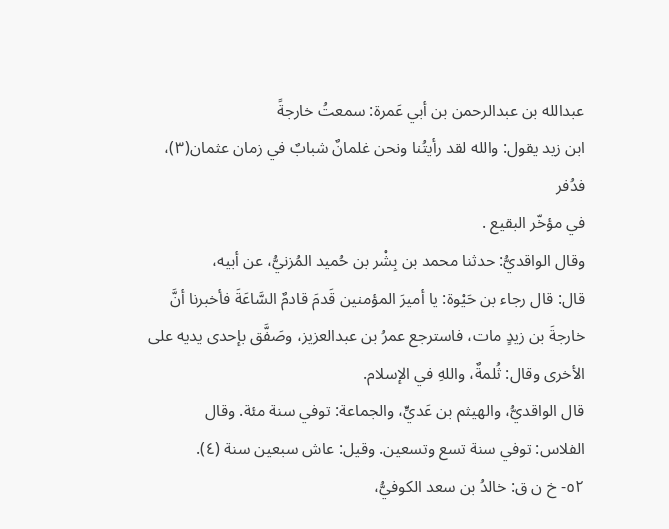عبدالله بن عبدالرحمن بن أبي عَمرة: سمعتُ خارجةً
ابن زيد يقول: والله لقد رأيتُنا ونحن غلمانٌ شبابٌ في زمان عثمان(٣)، فدُفر
في مؤخّر البقيع .
وقال الواقديُّ: حدثنا محمد بن بِشْر بن حُميد المُزنيُّ، عن أبيه،
قال: قال رجاء بن حَيْوة: يا أميرَ المؤمنين قَدمَ قادمٌ السَّاعَةَ فأخبرنا أنَّ
خارجةَ بن زيدٍ مات، فاسترجع عمرُ بن عبدالعزيز، وصَفَّق بإحدى يديه على
الأخرى وقال: ثُلمةٌ، واللهِ في الإسلام.
قال الواقديُّ، والهيثم بن عَديٍّ، والجماعة: توفي سنة مئة. وقال
الفلاس: توفي سنة تسع وتسعين. وقيل: عاش سبعين سنة (٤).
٥٢- خ ن ق: خالدُ بن سعد الكوفيُّ،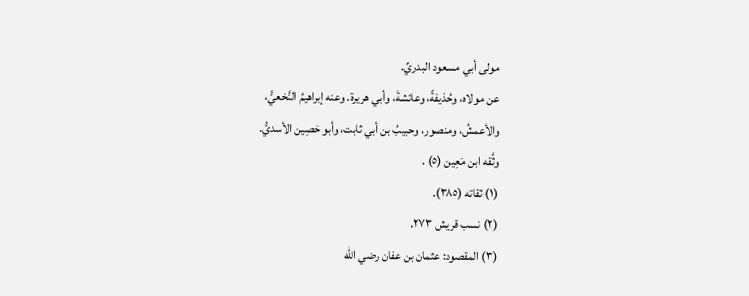مولى أبي مسعود البدريِّ.
عن مولاه، وحُذيفةً، وعائشةَ، وأبي هريرة. وعنه إبراهيمُ النَّخعيُّ،
والأعمشُ، ومنصور، وحبيبُ بن أبي ثابت، وأبو حَصِين الأسديُّ.
وثَّقه ابن مَعِین (٥) .
(١) ثقاته (٣٨٥).
(٢) نسب قريش ٢٧٣.
(٣) المقصود: عثمان بن عفان رضي الله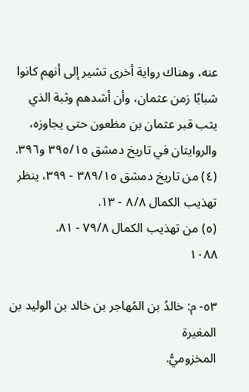عنه، وهناك رواية أخرى تشير إلى أنهم كانوا
شبابًا زمن عثمان، وأن أشدهم وثبة الذي يثب قبر عثمان بن مظعون حتى يجاوزه،
والروايتان في تاريخ دمشق ٣٩٥/١٥ و٣٩٦.
(٤) من تاريخ دمشق ٣٨٩/١٥ - ٣٩٩، ينظر تهذيب الكمال ٨/٨ - ١٣.
(٥) من تهذيب الكمال ٧٩/٨ - ٨١.
١٠٨٨

٥٣- م: خالدُ بن المُهاجر بن خالد بن الوليد بن المغيرة
المخزوميُّ.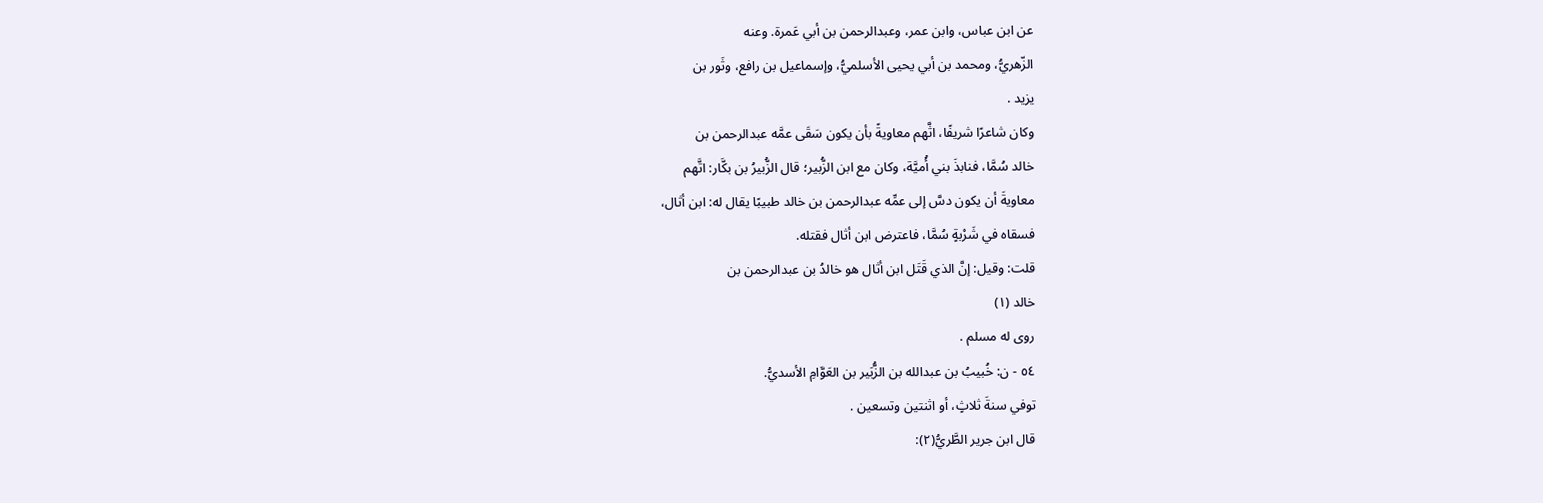عن ابن عباس، وابن عمر، وعبدالرحمن بن أبي عَمرة. وعنه
الزّهريُّ، ومحمد بن أبي يحيى الأسلميُّ، وإسماعيل بن رافع، وثَور بن
یزید .
وكان شاعرًا شريفًا، اثَّهم معاويةً بأن يكون سَقَى عمَّه عبدالرحمن بن
خالد سُمَّا، فنابذَ بني أُميَّة، وكان مع ابن الزُّبير؛ قال الزُّبيرُ بن بكَّار: اتَّهم
معاويةَ أن يكون دسَّ إلى عمِّه عبدالرحمن بن خالد طبيبًا يقال له: ابن أثال،
فسقاه في شَرْبةٍ سُمَّا، فاعترض ابن أثال فقتله.
قلت: وقيل: إنَّ الذي قَتَل ابن أثال هو خالدُ بن عبدالرحمن بن
خالد (١)
روى له مسلم .
٥٤ - ن: خُبيبُ بن عبدالله بن الزُّبَير بن العَوَّامِ الأسديُّ.
توفي سنةَ ثلاثٍ، أو اثنتين وتسعين .
قال ابن جرير الطَّريُّ(٢):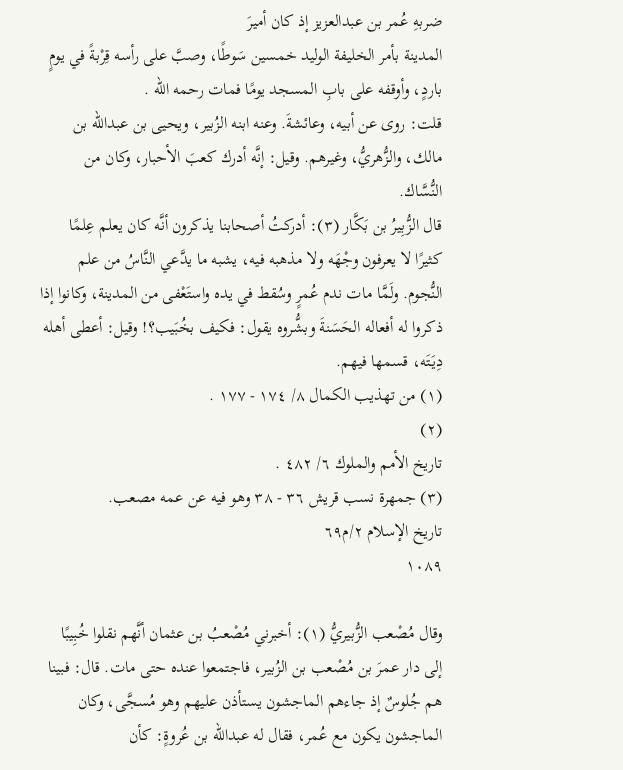ضربهِ عُمر بن عبدالعزيز إذ كان أميرَ
المدينة بأمر الخليفة الوليد خمسين سَوطًا، وصبَّ على رأسه قِرْبةً في يومٍ
باردٍ، وأوقفه على بابِ المسجد يومًا فمات رحمه الله .
قلت: روى عن أبيه، وعائشةَ. وعنه ابنه الزُبير، ويحيى بن عبدالله بن
مالك، والزُّهريُّ، وغيرهم. وقيل: إنَّه أدرك كعبَ الأحبار، وكان من
النُّسَّاك.
قال الزُّبِيرُ بن بَكَّار (٣): أدركتُ أصحابنا يذكرون أنَّه كان يعلم عِلمًا
كثيرًا لا يعرفون وجْهَه ولا مذهبه فيه، يشبه ما يدَّعي النَّاسُ من علم
النُّجوم. ولَمَّا مات ندم عُمرٍ وسُقط في يده واستَعْفى من المدينة، وكانوا إذا
ذكروا له أفعاله الحَسَنةَ وبشُّروه يقول: فكيف بخُبَيب؟! وقيل: أعطى أهله
دِيَتَه، قسمها فيهم.
(١) من تهذيب الكمال ٨/ ١٧٤ - ١٧٧ .
(٢)
تاريخ الأمم والملوك ٦/ ٤٨٢ .
(٣) جمهرة نسب قريش ٣٦ - ٣٨ وهو فيه عن عمه مصعب.
تاريخ الإسلام ٢/م٦٩
١٠٨٩

وقال مُصْعب الزُّبيريُّ (١): أخبرني مُصْعبُ بن عثمان أنَّهم نقلوا خُبِيبًا
إلى دار عمرَ بن مُصْعب بن الزُبير، فاجتمعوا عنده حتى مات. قال: فبينا
هم جُلوسٌ إذ جاءهم الماجشون يستأذن عليهم وهو مُسجَّى، وكان
الماجشون يكون مع عُمر، فقال له عبدالله بن عُروةٍ: كأن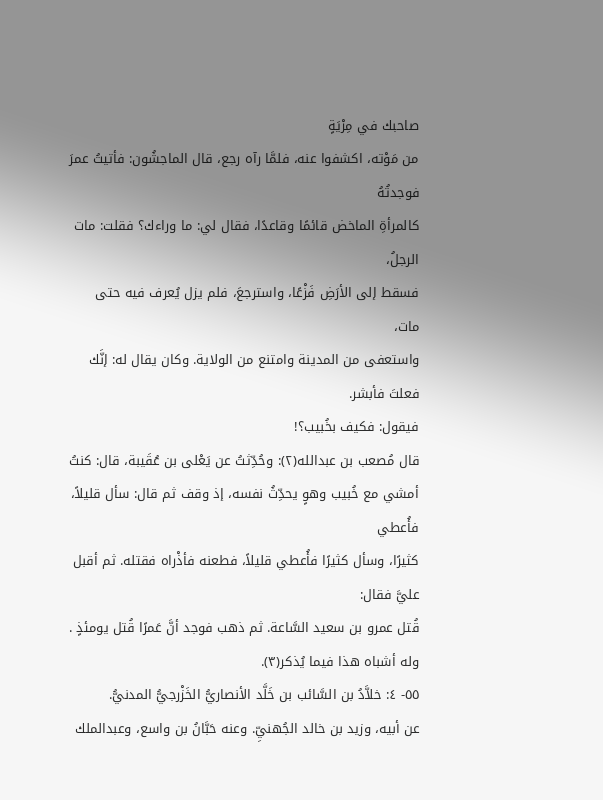صاحبك في مِرْيَةٍ
من مَوْته، اكشفوا عنه، فلمَّا رآه رجع، قال الماجشُون: فأتيتُ عمرَ فوجدتُهُ
كالمرأةِ الماخض قائمًا وقاعدًا، فقال لي: ما وراءك؟ فقلت: مات الرجلُ،
فسقط إلى الأرَضِ فَزْعًا، واسترجعَ، فلم يزل يُعرف فيه حتى مات،
واستعفى من المدينة وامتنع من الولاية. وكان يقال له: إنَّك فعلتَ فأبشر.
فيقول: فكيف بخُبيب؟!
قال مُصعب بن عبدالله(٢): وحُدِّثتُ عن يَعْلى بن عُقَيبة، قال: كنتُ
أمشي مع خُبيب وهوٍ يحدِّثُ نفسه، إذ وقف ثم قال: سأل قليلاً، فأُعطي
كثيرًا، وسأل كثيرًا فأُعطي قليلاً، فطعنه فأذْراه فقتله. ثم أقبل عليَّ فقال:
قُتل عمرو بن سعيد السَّاعة. ثم ذهب فوجد أنَّ عَمرًا قُتل يومئذٍ .
وله أشباه هذا فيما يُذكر(٣).
٥٥- ٤: خلاَّدُ بن السَّائب بن خَلَّد الأنصاريُّ الخَزْرجيُّ المدنيُّ.
عن أبيه، وزيد بن خالد الجُهنيِّ. وعنه حَبَّانُ بن واسع، وعبدالملك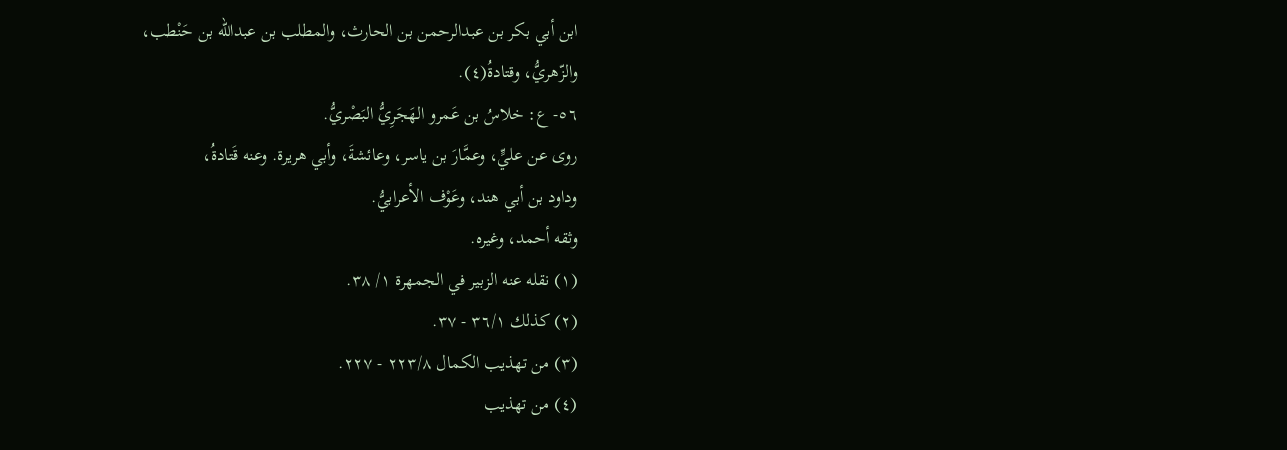ابن أبي بكر بن عبدالرحمن بن الحارث، والمطلب بن عبدالله بن حَنْطب،
والزّهريُّ، وقتادةُ(٤).
٥٦- ع: خلاسُ بن عَمرو الهَجَرِيُّ البَصْريُّ.
روى عن عليٍّ، وعمَّارَ بن ياسر، وعائشةَ، وأبي هريرة. وعنه قَتادةُ،
وداود بن أبي هند، وعَوْف الأعرابيُّ.
وثقه أحمد، وغيره.
(١) نقله عنه الزبير في الجمهرة ١/ ٣٨.
(٢) كذلك ٣٦/١ - ٣٧.
(٣) من تهذيب الكمال ٢٢٣/٨ - ٢٢٧.
(٤) من تهذيب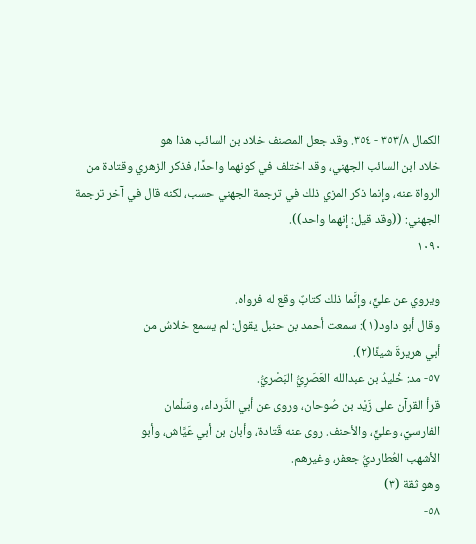الكمال ٣٥٣/٨ - ٣٥٤. وقد جعل المصنف خلاد بن السائب هذا هو
خلاد ابن السائب الجهني، وقد اختلف في كونهما واحدًا، فذكر الزهري وقتادة من
الرواة عنه، وإنما ذكر المزي ذلك في ترجمة الجهني حسب، لكنه قال في آخر ترجمة
الجهني: ((وقد قيل: إنهما واحد)).
١٠٩٠

ويروي عن عليٍّ، وإنَّما ذلك كتابٌ وقع له فرواه.
وقال أبو داود(١): سمعت أحمد بن حنبل يقول: لم يسمع خلاسُ من
أبي هريرةَ شيئًا(٢).
٥٧- مد: خُليدُ بن عبدالله العَصَرِيُّ البَصْريُّ.
قرأ القرآن على زَيْد بن صُوحان، وروى عن أبي الدَّرداء، وسَلْمان
الفارسيِّ، وعليٍّ، والأحنف. روى عنه قَتادة، وأبان بن أبي عَيَّاش، وأبو
الأشهب العُطارديُّ جعفر، وغيرهم.
وهو ثقة (٣)
٥٨-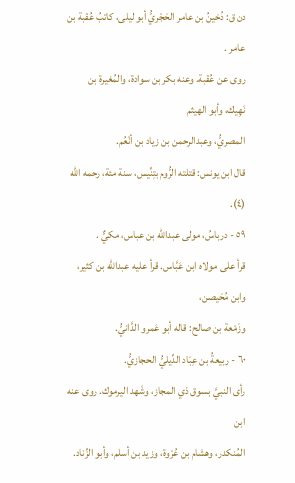دن ق: دُخينُ بن عامر الحَجْريُّ أبو ليلى، كاتبُ عُقبة بن
عامر .
روى عن عُقبة. وعنه بكر بن سوادة، والمُغيرة بن نَهِيك، وأبو الهيثم
المصريُّ، وعبدالرحمن بن زياد بن أنْعُم.
قال ابن يونس: قتلته الرُّوم بتِنِّيس، سنة مئة، رحمه الله (٤).
٥٩ - درباسُ، مولى عبدالله بن عباس، مكيٌّ .
قرأ على مولاه ابن عَبَّاس. قرأ عليه عبدالله بن كثير، وابن مُحَيصن،
وزَمْعة بن صالح: قاله أبو عَمرو الدَّانيُّ.
٦٠ - ربيعةُ بن عِبَاد الدِّيليُّ الحجازيُّ.
رأى النبيَّ بسوق ذي المجاز، وشَهد اليرموك. روى عنه ابن
المُنكدر، وهشام بن عُرْوة، وزيد بن أسلم، وأبو الزِّناد.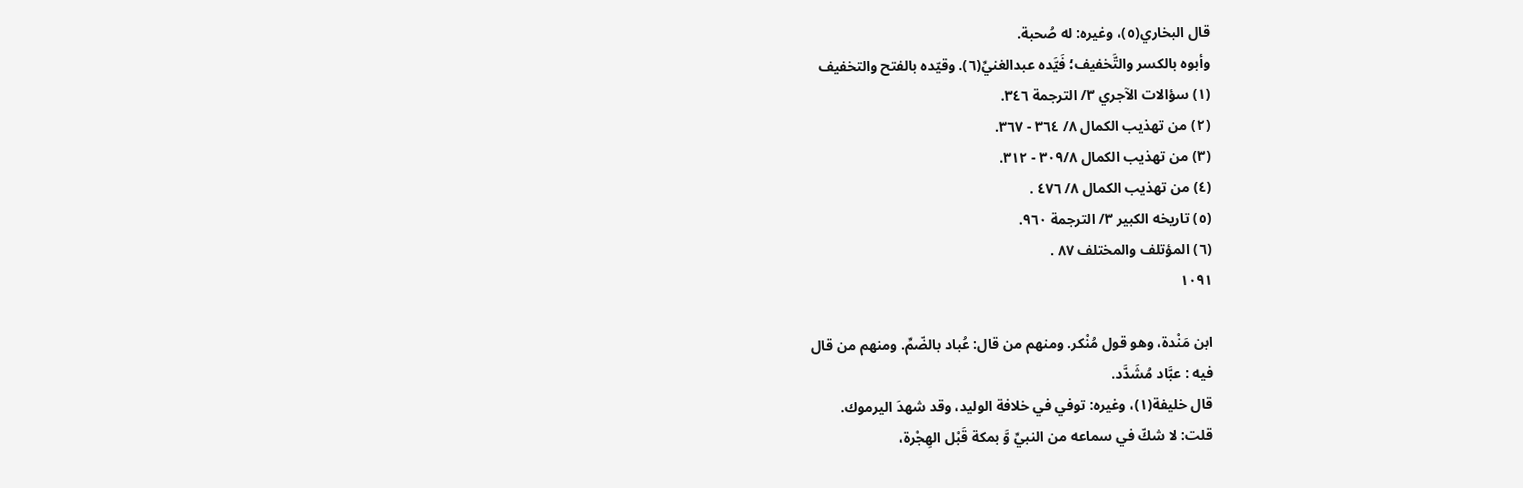قال البخاري(٥)، وغيره: له صُحبة.
وأبوه بالكسر والتَّخفيف؛ فَيَّده عبدالغنيِّ(٦). وقيّده بالفتح والتخفيف
(١) سؤالات الآجري ٣/ الترجمة ٣٤٦.
(٢) من تهذيب الكمال ٨/ ٣٦٤ - ٣٦٧.
(٣) من تهذيب الكمال ٣٠٩/٨ - ٣١٢.
(٤) من تهذيب الكمال ٨/ ٤٧٦ .
(٥) تاريخه الكبير ٣/ الترجمة ٩٦٠.
(٦) المؤتلف والمختلف ٨٧ .
١٠٩١

ابن مَنْدة، وهو قول مُنْكر. ومنهم من قال: عُباد بالضّمِّ. ومنهم من قال
فيه : عبَّاد مُشَدَّد.
قال خليفة(١)، وغيره: توفي في خلافة الوليد، وقد شهدَ اليرموك.
قلت: لا شكّ في سماعه من النبيِّ وَّ بمكة قَبْل الهِجْرة،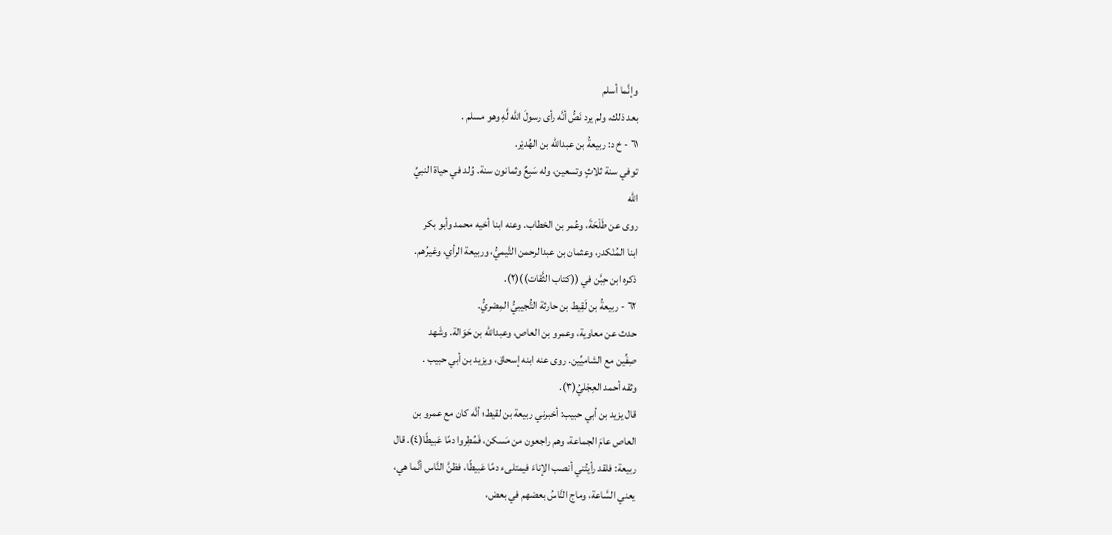وإنَّما أسلم
بعد ذلك، ولم يرد نَصُّ أنَّه رأى رسولَ الله لَّهِ وهو مسلم .
٦١ - خ د: ربيعةُ بن عبدالله بن الهُدیْر.
توفي سنة ثلاثٍ وتسعين، وله سَبِعٌ وثمانون سنة. وُلد في حياة النبيِّ
الله
روى عن طَلْحَةَ، وعُمر بن الخطاب. وعنه ابنا أخيه محمد وأبو بكر
ابنا المُنْكدر، وعثمان بن عبدالرحمن التَّيميُّ، وربيعة الرأي، وغيرُهم.
ذكره ابن حِبَّن في ((كتاب الثَّقات))(٢).
٦٢ - ربيعةُ بن لَقِيط بن حارثة التُّجيبيُّ المِصْريُّ.
حدث عن معاوية، وعمرو بن العاص، وعبدالله بن حَوَالة. وشَهد
صِفِّين مع الشاميِّين. روى عنه ابنه إسحاق، ويزيد بن أبي حبيب .
وثقه أحمد العِجْليُ(٣).
قال يزيد بن أبي حبيب: أخبرني ربيعة بن لقيط؛ أنَّه كان مع عمرو بن
العاص عامَ الجماعة، وهم راجعون من مَسكن، فَمُطِروا دمًا عَبيطًا(٤). قال
ربيعة: فلقد رأيتُني أنصب الإناءَ فيمتلىء دمًا عَبيطًا، فظنَّ النَّاس أنَّما هي،
يعني السَّاعة، وماج النَّاسُ بعضهم في بعض،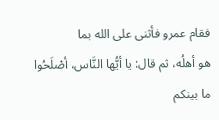فقام عمرو فأثنى على الله بما
هو أهلُه، ثم قال: يا أيُّها النَّاس، أصْلَحُوا ما بينكم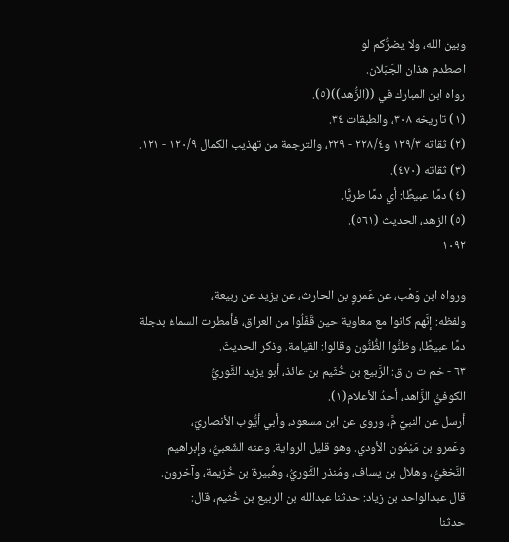وبين الله، ولا يضرُّكم لو
اصطدم هذان الجَبَلان.
رواه ابن المبارك في ((الزُّهد))(٥).
(١) تاريخه ٣٠٨، والطبقات ٣٤.
(٢) ثقاته ١٢٩/٣ و٢٢٨/٤ - ٢٢٩، والترجمة من تهذيب الكمال ١٢٠/٩ - ١٢١.
(٣) ثقاته (٤٧٠).
(٤) دمًا عبيطًا: أي دمًا طريًّا.
(٥) الزهد، الحديث (٥٦١).
١٠٩٢

ورواه ابن وَهْب، عن عَمروٍ بن الحارث، عن يزيد عن ربيعة،
ولفظه: إنَّهم كانوا مع معاوية حين قَفَلُوا من العراق، فأمطرت السماءُ بدجلة
دمًا عبيطًا، وظنُّوا الظُّنُّون وقالوا: القيامة. وذكر الحديثَ.
٦٣ - خم ت ن ق: الرَّبيع بن خُثَيم بن عائذ، أبو يزيد الثَّوريُّ
الكوفيُّ الزَّاهد، أحدُ الأعلام(١).
أرسل عن النبيِّ مَّ، وروى عن ابن مسعود، وأبي أيُّوب الأنصاريّ،
وعَمرو بن مَيْمُون الأودي. وهو قليل الرواية. وعنه الشّعبيُّ، وإبراهيم
النَّخغيُّ، وهلال بن يساف، ومُنذر الثَّوريُّ، وهُبيرة بن خُزيمة، وآخرون.
قال عبدالواحد بن زياد: حدثنا عبدالله بن الربيع بن خُثيم، قال:
حدثنا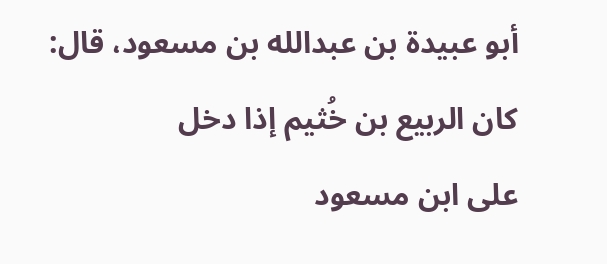أبو عبيدة بن عبدالله بن مسعود، قال: كان الربيع بن خُثيم إذا دخل
على ابن مسعود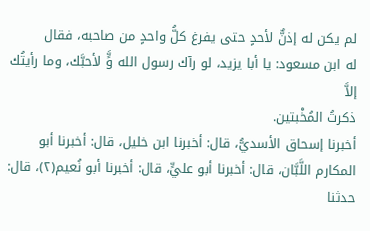لم يكن له إذنٌّ لأحدٍ حتى يفرغ كلُّ واحدٍ من صاحبه، فقال
له ابن مسعود: يا أبا يزيد، لو رآك رسول الله وٍَّ لأحبَّك، وما رأيتُك إلاَّ
ذكرتُ المُخْبتين.
أخبرنا إسحاق الأسديُّ، قال: أخبرنا ابن خليل، قال: أخبرنا أبو
المكارم اللَّبَّان، قال: أخبرنا أبو عليٍّ، قال: أخبرنا أبو نُعيم(٢)، قال:
حدثنا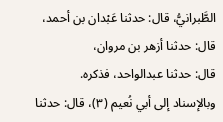الطَّبرانيُّ، قال: حدثنا عَبْدان بن أحمد، قال: حدثنا أزهر بن مروان،
قال: حدثنا عبدالواحد، فذكره.
وبالإسناد إلى أبي نُعيم (٣)، قال: حدثنا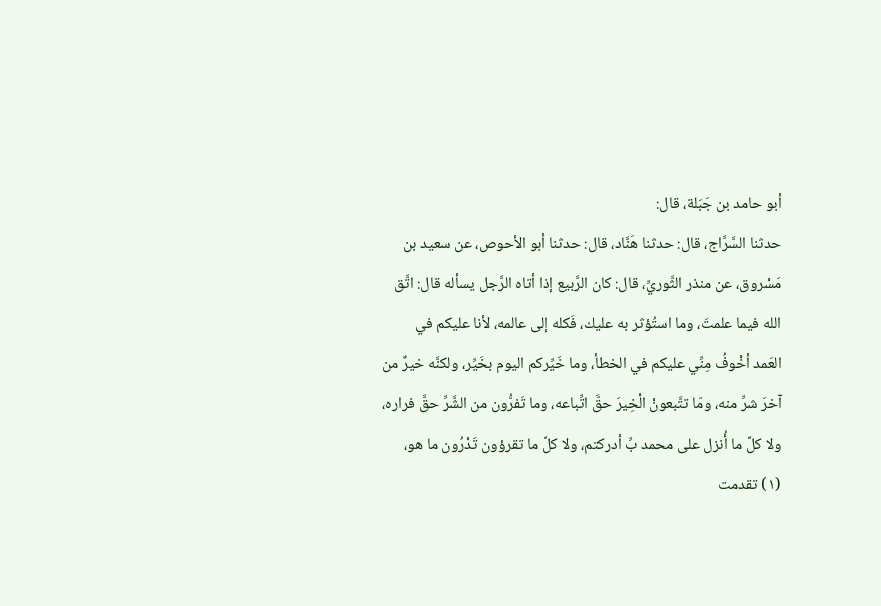أبو حامد بن جَبَلة، قال:
حدثنا السَّرَّاج، قال: حدثنا هَنَّاد، قال: حدثنا أبو الأحوص، عن سعيد بن
مَسْروق، عن منذر الثَّوريِّ، قال: كان الرَّبيع إذا أتاه الرَّجل يسأله قال: اتَّق
الله فيما علمتَ، وما استُؤثر به عليك، فَكله إلى عالمه، لأنا عليكم في
العَمد أخْوفُ مِنِّي عليكم في الخطأ، وما خَيِّركم اليوم بخَيِّر، ولكنَّه خيرٌ من
آخرَ شرِّ منه، ومّا تتَّبعونْ الْخِيرَ حقَّ اتِّباعه، وما تَفرُّون من الشَّرِّ حقَّ فراره،
ولا كلَّ ما أُنزل على محمد بِّ أدركتم، ولا كلَّ ما تقرؤون تَدْرُون ما هو،
(١) تقدمت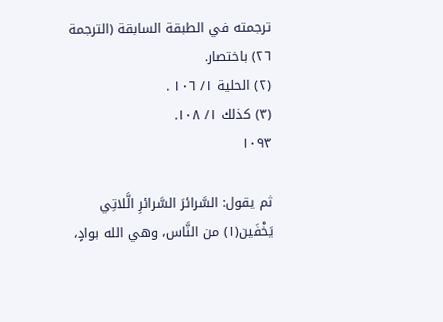ترجمته في الطبقة السابقة (الترجمة ٢٦) باختصار.
(٢) الحلية ١/ ١٠٦ .
(٣) كذلك ١/ ١٠٨.
١٠٩٣

ثم يقول: السَّرائرَ السَّرائرِ الَّلاتِي يَخْفَين(١) من النَّاس، وهي الله بوادٍ،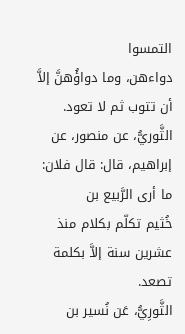التمسوا
دواءهن، وما دواؤُهنَّ إلاَّ أن تتوب ثم لا تعود.
الثَّوريُّ، عن منصور، عن إبراهيم، قال: قال فلان: ما أرى الرَّبيع بن
خُثيم تكلّم بكلام منذ عشرين سنة إلاَّ بكلمة تصعد.
الثَّورِيُّ، عَن نُسير بن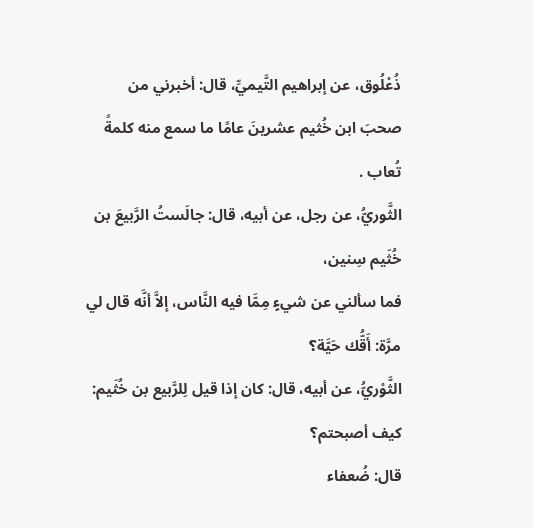ذُعْلُوق، عن إبراهيم التَّيميِّ، قال: أخبرني من
صحبَ ابن خُثيم عشرينَ عامًا ما سمع منه كلمةً تُعاب .
الثَّوريُّ، عن رجل، عن أبيه، قال: جالَستُ الرَّبيعَ بن خُثَيم سِنين،
فما سألني عن شيءٍ مِمَّا فيه النَّاس، إلاَّ أنَّه قال لي مرَّة: أَقُّك حَيَّة؟
الثَّوْريُّ، عن أبيه، قال: كان إذا قيل لِلرَّبيع بن خُثَيم: كيف أصبحتم؟
قال: ضُعفاء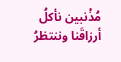مُذْنبين نأكلُ أرزاقَنا وننتظرُ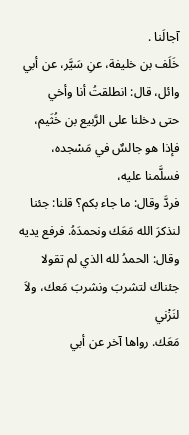آجالَنا .
خَلَف بن خليفة، عنِ سَيَّر، عن أبي وائل، قال: انطلقتُ أنا وأخي
حتى دخلنا على الرَّبيع بن خُثَيم، فإذا هو جالسٌ في مَسْجده، فسلَّمنا عليه،
فردَّ وقال: ما جاء بكم؟ قلنا: جئنا لنذكرَ الله مَعَك ونحمدَهُ. فرفع يديه
وقال: الحمدُ لله الذي لم تقولا جئناك لتشربَ ونشربَ مَعك، ولاَ لنَزْني
مَعَك. رواها آخر عن أبي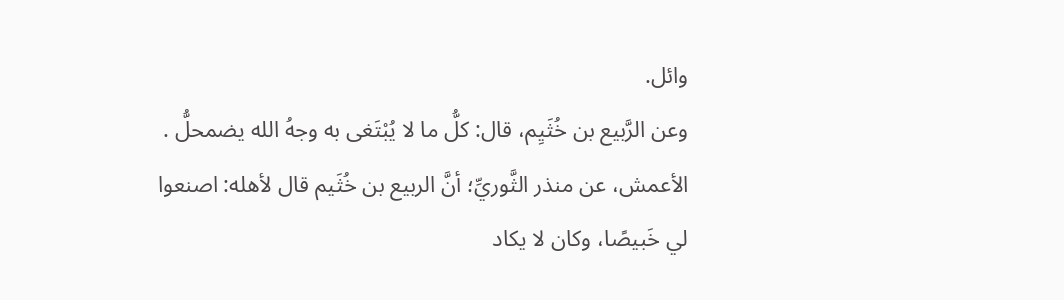وائل.
وعن الرَّبيع بن خُثَيِم، قال: كلُّ ما لا يُبْتَغى به وجهُ الله يضمحلُّ .
الأعمش، عن منذر الثَّوريِّ؛ أنَّ الربيع بن خُثَيم قال لأهله: اصنعوا
لي خَبيصًا، وكان لا يكاد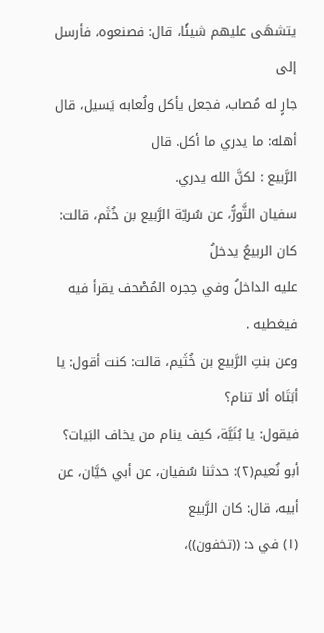يتشهَى عليهم شيئًا، قال: فصنعوه، فأرسل إلى
جارٍ له مُصاب، فجعل يأكل ولُعابه يَسيل، قال أهله: ما يدري ما أكل. قال
الرَّبيع : لكنَّ الله يدري.
سفيان الثَّورُّ، عن سُريّة الرَّبيع بن خُثَم، قالت: كان الربيعُ يدخلُ
عليه الداخلُ وفي حِجره المُصْحف يقرأ فيه فيغطيه .
وعن بنتِ الرَّبيع بن خُثَيم، قالت: كنت أقول: يا أبَتَاه ألا تنام؟
فيقول: يا بُنَيَّة، كيف ينام من يخاف البَيات؟
أبو نُعيم(٢): حدثنا سُفيان، عن أبي حَيَّان، عن أبيه، قال: كان الرَّبيع
(١) في د: ((تخفون))،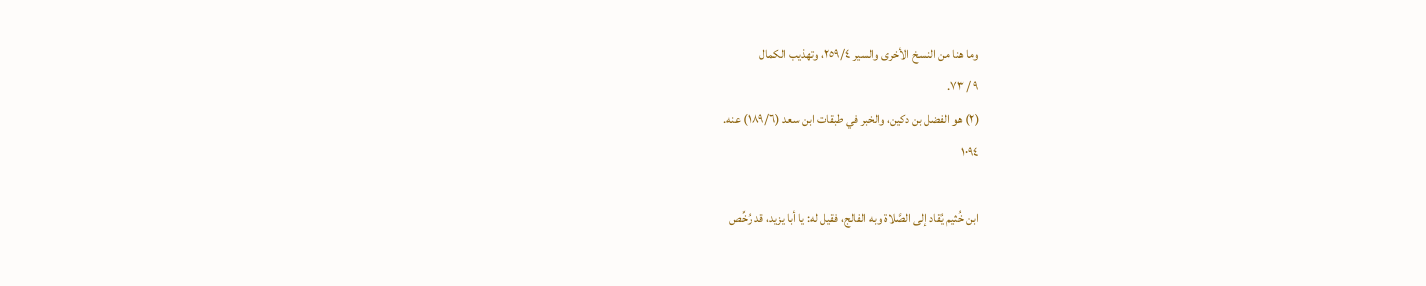وما هنا من النسخ الأخرى والسير ٢٥٩/٤، وتهذيب الكمال
٩ / ٧٣.
(٢) هو الفضل بن دكين، والخبر في طبقات ابن سعد (١٨٩/٦) عنه.
١٠٩٤

ابن خُثيم يُقاد إلى الصَّلاة وبه الفالج، فقيل له: يا أبا يزيد، قد رُخِّص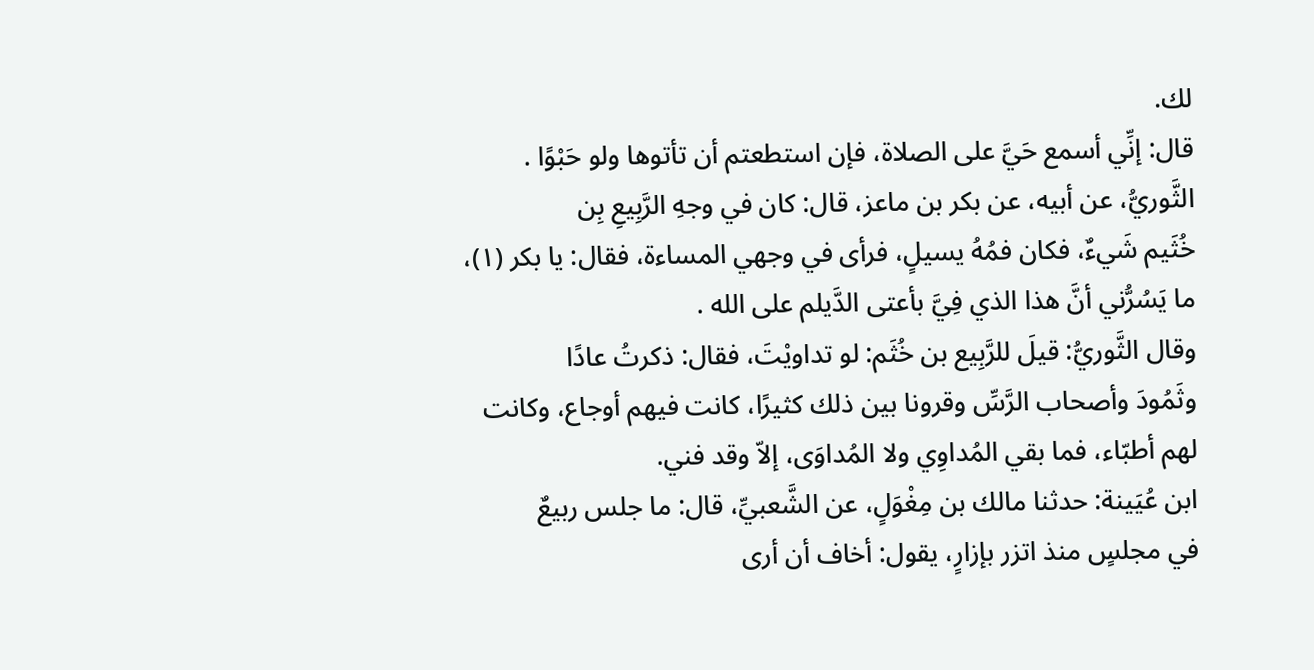لك.
قال: إنِّي أسمع حَيَّ على الصلاة، فإن استطعتم أن تأتوها ولو حَبْوًا .
الثَّوريُّ، عن أبيه، عن بكر بن ماعز، قال: كان في وجهِ الرَّبِيعِ بِن
خُثَيم شَيءٌ، فكان فمُهُ يسيلٍ، فرأى في وجهي المساءة، فقال: يا بكر (١)،
ما يَسُرُّني أنَّ هذا الذي فِيَّ بأعتى الدَّيلم على الله .
وقال الثَّوريُّ: قيلَ للرَّبِيع بن خُثَم: لو تداويْتَ، فقال: ذكرتُ عادًا
وثَمُودَ وأصحاب الرَّسِّ وقرونا بين ذلك كثيرًا، كانت فيهم أوجاع، وكانت
لهم أطبّاء، فما بقي المُداوِي ولا المُداوَى، إلاّ وقد فني.
ابن عُيَينة: حدثنا مالك بن مِغْوَلٍ، عن الشَّعبيِّ، قال: ما جلس ربيعٌ
في مجلسٍ منذ اتزر بإزارٍ، يقول: أخاف أن أرى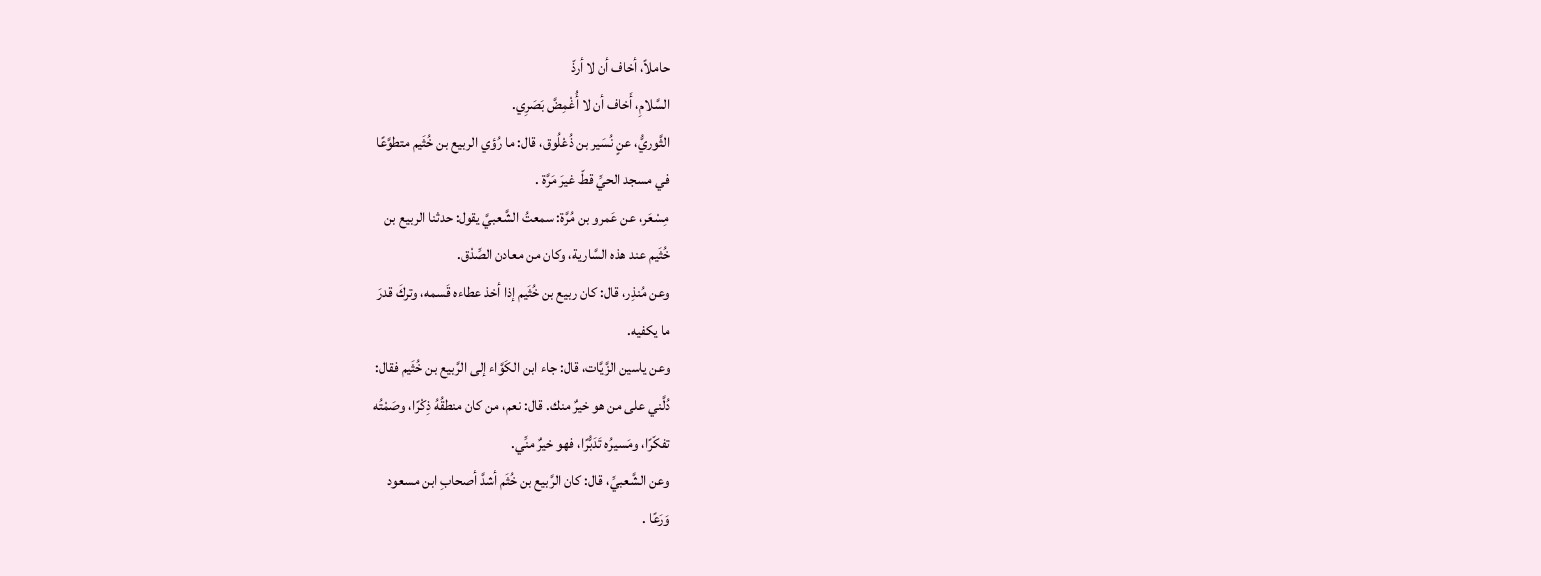حاملاً، أخاف أن لا أرذّ
السَّلامِ، أَخاف أن لا أُغْمِضَّ بَصَرِي.
الثَّوريُّ، عنٍ نُسَير بن ذُعْلُوق، قال: ما رُؤي الربيع بن خُثَيم متطوَّعًا
في مسجد الحيِّ قطّ غيرَ مَرَّة .
مِسْعَر، عن عَمرو بن مُرَّة: سمعتُ الشَّعبيَّ يقول: حدثنا الربيع بن
خُثَيم عند هذه السَّارية، وكان من معادن الصِّدْق.
وعن مُنذِر، قال: كان ربيع بن خُثَيم إذا أخذ عطاءه قَسمه، وتركَ قدرَ
ما يكفيه.
وعن ياسين الزَّيَّات، قال: جاء ابن الكَوَّاء إلى الرَّبيع بن خُثَيم فقال:
دُلَّني على من هو خيرٌ منك. قال: نعم، من كان منطقُهُ ذِكْرًا، وصَمْتُه
تفكّرًا، ومَسيرُه تَدَبُّرًا، فهو خيرٌ منِّي.
وعن الشَّعبيِّ، قال: كان الرَّبيع بن خُثَم أشدَّ أصحابِ ابن مسعود
وَرَعًا .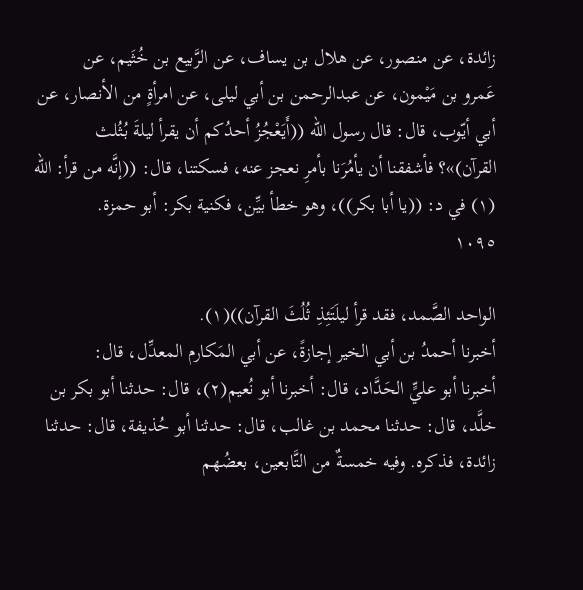زائدة، عن منصور، عن هلال بن يساف، عن الرَّبيع بن خُثَيم، عن
عَمرو بن مَيْمون، عن عبدالرحمن بن أبي ليلى، عن امرأةٍ من الأنصار، عن
أبي أيّوب، قال: قال رسول الله ((أَيَعْجُزُ أحدُكم أن يقرأ ليلةَ بُثُلث
القرآن)»؟ فأشفقنا أن يأمُرَنا بأمرِ نعجز عنه، فسكتنا، قال: ((إنَّه من قرأ: الله
(١) في د: ((يا أبا بكر))، وهو خطأ بيِّن، فكنية بكر: أبو حمزة.
١٠٩٥

الواحد الصَّمد، فقد قرأ ليلَتَئِذِ ثُلُثَ القرآن))(١).
أخبرنا أحمدُ بن أبي الخير إجازةً، عن أبي المَكارم المعدِّل، قال:
أخبرنا أبو عليٍّ الحَدَّاد، قال: أخبرنا أبو نُعيم(٢)، قال: حدثنا أبو بكر بن
خلَّد، قال: حدثنا محمد بن غالب، قال: حدثنا أبو حُذيفة، قال: حدثنا
زائدة، فذكره. وفيه خمسةٌ من التَّابعين، بعضُهم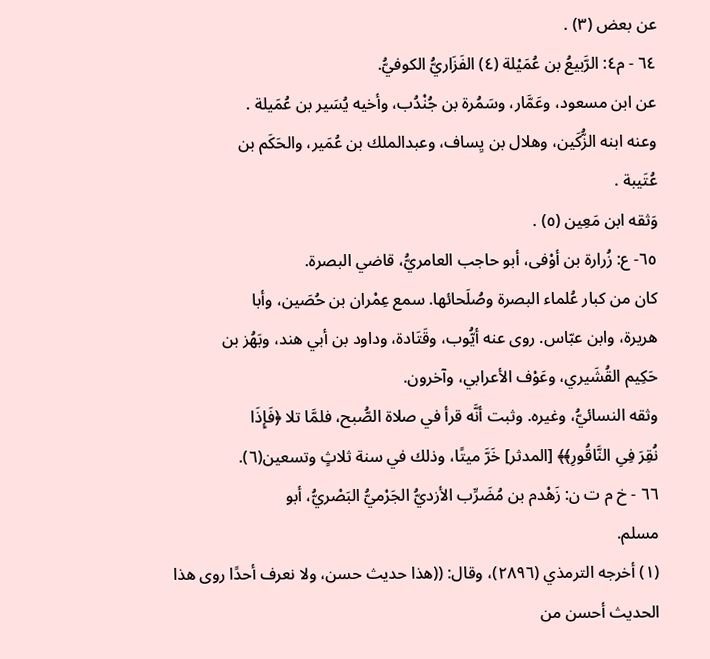عن بعض (٣) .
٦٤ - م٤: الرَّبيعُ بن عُمَيْلة (٤) الفَزَاريُّ الكوفيُّ.
عن ابن مسعود، وعَمَّار، وسَمُرة بن جُنْدُب، وأخيه يُسَير بن عُمَيلة .
وعنه ابنه الزُّكَين، وهلال بن يِساف، وعبدالملك بن عُمَير، والحَكَم بن
عُتَيبة .
وَثقه ابن مَعِين (٥) .
٦٥- ع: زُرارة بن أوْفى، أبو حاجب العامريُّ، قاضي البصرة.
كان من كبار عُلماء البصرة وصُلَحائها. سمع عِمْران بن حُصَين، وأبا
هريرة، وابن عبّاس. روى عنه أيُّوب، وقَتَادة، وداود بن أبي هند، وبَهُز بن
حَكِيم القُشَيري، وعَوْف الأعرابي، وآخرون.
وثقه النسائيُّ، وغيره. وثبت أنَّه قرأ في صلاة الصُّبح، فلمَّا تلا ﴿فَإِذَا
نُقِرَ فِىِ النَّاقُورِ﴾﴾ [المدثر] خَرَّ ميتًا، وذلك في سنة ثلاثٍ وتسعين(٦).
٦٦ - خ م ت ن: زَهْدم بن مُضَرِّب الأزديُّ الجَرْميُّ البَصْريُّ، أبو
مسلم.
(١) أخرجه الترمذي (٢٨٩٦)، وقال: ((هذا حديث حسن، ولا نعرف أحدًا روى هذا
الحديث أحسن من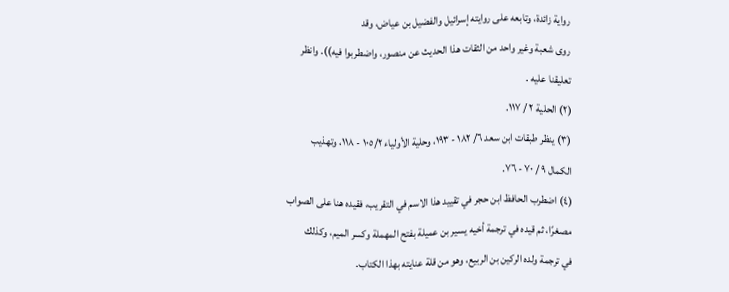رواية زائدة، وتابعه على روايته إسرائيل والفضيل بن عياض، وقد
روى شعبة وغير واحد من الثقات هذا الحديث عن منصور، واضطربوا فيه)). وانظر
تعلیقنا عليه .
(٢) الحلية ٢ / ١١٧.
(٣) ينظر طبقات ابن سعد ٦/ ١٨٢ - ١٩٣، وحلية الأولياء ١٠٥/٢ - ١١٨، وتهذيب
الكمال ٩ / ٧٠ - ٧٦.
(٤) اضطرب الحافظ ابن حجر في تقييد هذا الاسم في التقريب، فقيده هنا على الصواب
مصغرًا، ثم قيده في ترجمة أخيه يسير بن عميلة بفتح المهملة وكسر الميم، وكذلك
في ترجمة ولده الركين بن الربيع، وهو من قلة عنايته بهذا الكتاب.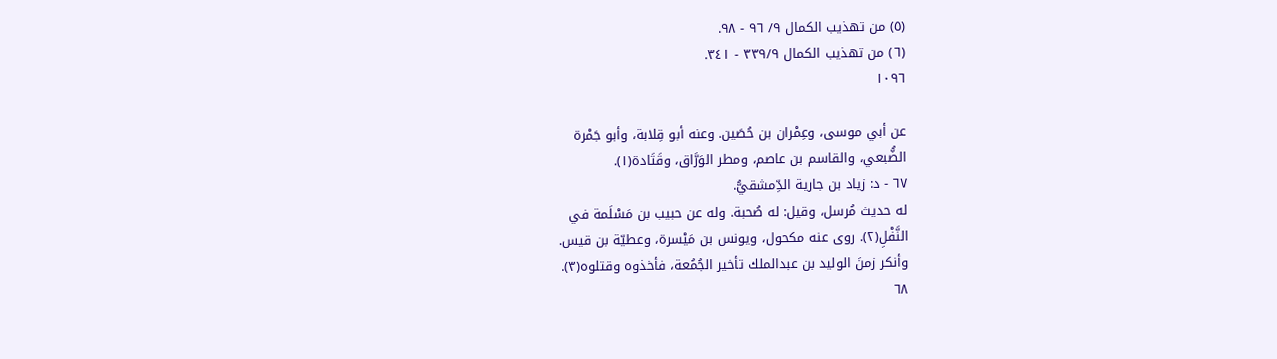(٥) من تهذيب الكمال ٩/ ٩٦ - ٩٨.
(٦) من تهذيب الكمال ٣٣٩/٩ - ٣٤١.
١٠٩٦

عن أبي موسى، وعِمْران بن حُصَين. وعنه أبو قِلابة، وأبو جَمْرة
الضُّبعي، والقاسم بن عاصم، ومطر الوَرَّاق، وقَتَادة(١).
٦٧ - د: زياد بن جارية الدِّمشقيُّ.
له حديث مُرسل، وقيل: له صُحبة. وله عن حبيب بن مَسْلَمة في
النَّفْلِ(٢). روى عنه مكحول، ويونس بن مَيْسرة، وعطيّة بن قيس.
وأنكر زمنَ الوليد بن عبدالملك تأخير الجُمُعة، فأخذوه وقتلوه(٣).
٦٨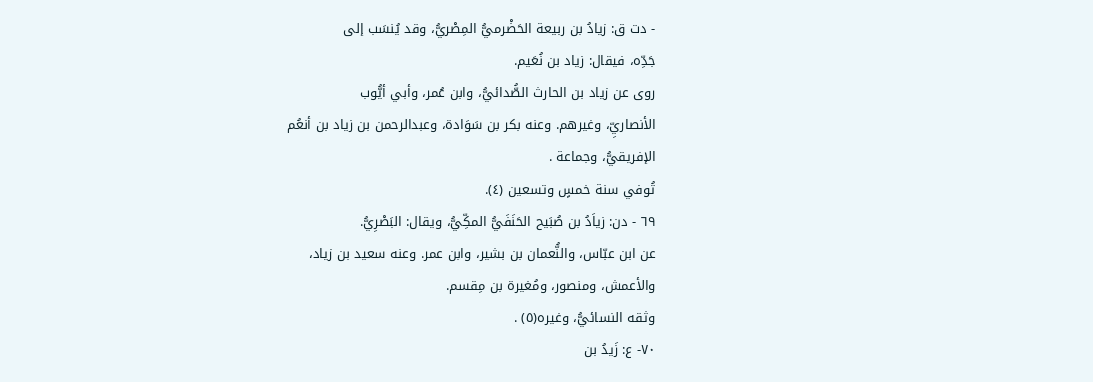- دت ق: زيادُ بن ربيعة الحَضْرميُّ المِصْريُّ، وقد يُنسَب إلى
جَدِّه، فيقال: زياد بن نُعَیم.
روى عن زياد بن الحارث الصُّدائيُّ، وابن عُمر، وأبي أيُّوب
الأنصاريِّ، وغيرهم. وعنه بكر بن سَوَادة، وعبدالرحمن بن زياد بن أنعُم
الإفريقيُّ، وجماعة .
تُوفي سنة خمسٍ وتسعين (٤).
٦٩ - دن: زياَدُ بن صُبَيح الحَنَفَيُّ المكِّيُّ، ويقال: البَصْرِيُّ.
عن ابن عبّاس، والنُّعمان بن بشير، وابن عمر. وعنه سعيد بن زياد،
والأعمش، ومنصور، ومُغيرة بن مِقسم.
وثقه النسائيُّ، وغيره(٥) .
٧٠- ع: زَيدُ بن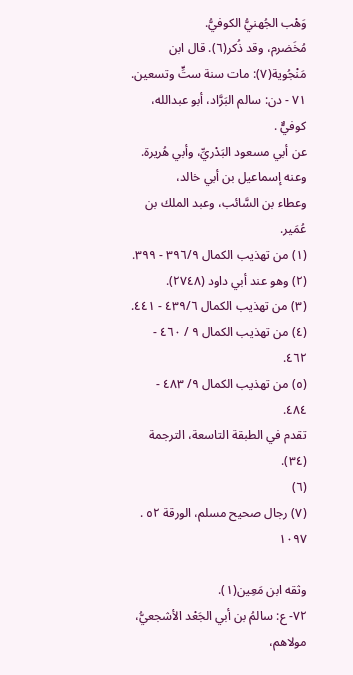وَهْب الجُهنيُّ الكوفيُّ.
مُخَضرم، وقد ذُكر(٦). قال ابن مَنْجُوية(٧): مات سنة ستٍّ وتسعين.
٧١ - دن: سالم البَرَّاد، أبو عبدالله، كوفيٌّ .
عن أبي مسعود البَدْريِّ، وأبي هُريرة. وعنه إسماعيل بن أبي خالد،
وعطاء بن السَّائب، وعبد الملك بن عُمَير.
(١) من تهذيب الكمال ٣٩٦/٩ - ٣٩٩.
(٢) وهو عند أبي داود (٢٧٤٨).
(٣) من تهذيب الكمال ٤٣٩/٦ - ٤٤١.
(٤) من تهذيب الكمال ٩ / ٤٦٠ - ٤٦٢.
(٥) من تهذيب الكمال ٩/ ٤٨٣ - ٤٨٤.
تقدم في الطبقة التاسعة، الترجمة (٣٤).
(٦)
(٧) رجال صحيح مسلم، الورقة ٥٢ .
١٠٩٧

وثقه ابن مَعِين(١).
٧٢- ع: سالمُ بن أبي الجَعْد الأشجعيُّ، مولاهم،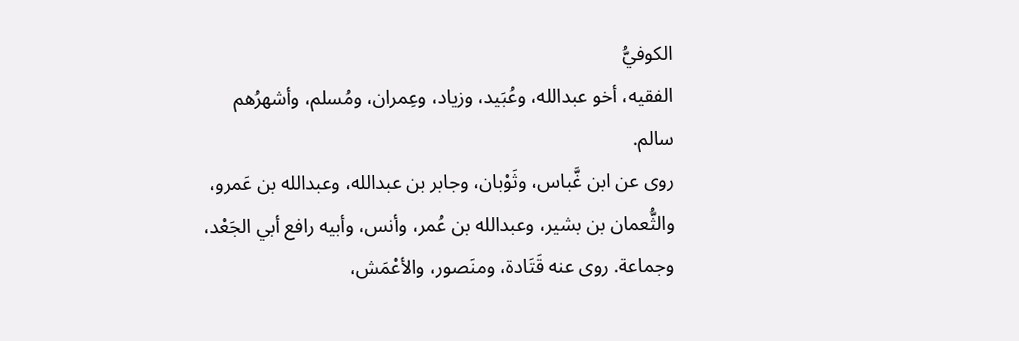الكوفيُّ
الفقيه، أخو عبدالله، وعُبَيد، وزياد، وعِمران، ومُسلم، وأشهرُهم
سالم.
روى عن ابن غَّباس، وثَوْبان، وجابر بن عبدالله، وعبدالله بن عَمرو،
والثُّعمان بن بشير، وعبدالله بن عُمر، وأنس، وأبيه رافع أبي الجَعْد،
وجماعة. روى عنه قَتَادة، ومنَصور، والأعْمَش،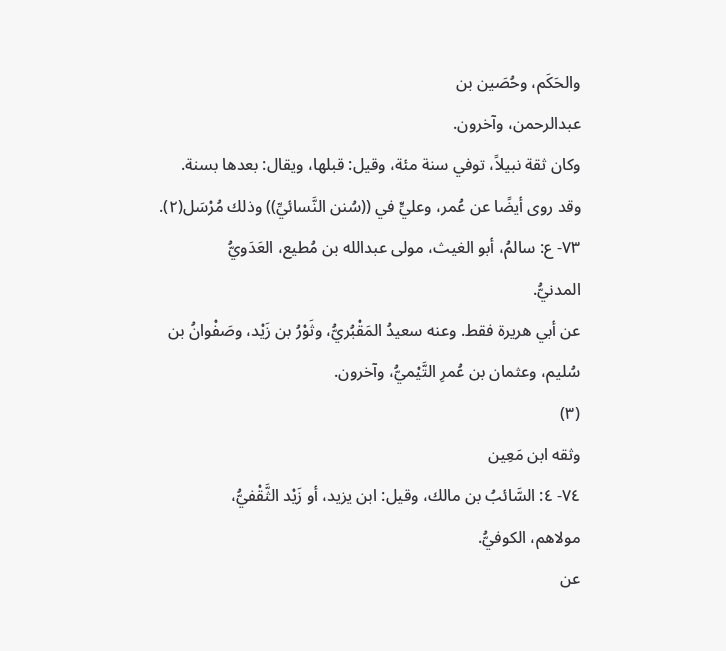والحَكَم، وحُصَين بن
عبدالرحمن، وآخرون.
وكان ثقة نبيلاً، توفي سنة مئة، وقيل: قبلها، ويقال: بعدها بسنة.
وقد روى أيضًا عن عُمر، وعليٍّ في ((سُنن النَّسائيِّ)) وذلك مُرْسَل(٢).
٧٣- ع: سالمُ، أبو الغيث، مولى عبدالله بن مُطيع، العَدَويُّ
المدنيُّ.
عن أبي هريرة فقط. وعنه سعيدُ المَقْبُريُّ، وثَوْرُ بن زَيْد، وصَفْوانُ بن
سُليم، وعثمان بن عُمرِ التَّيْميُّ، وآخرون.
(٣)
وثقه ابن مَعِين
٧٤- ٤: السَّائبُ بن مالك، وقيل: ابن يزيد، أو زَيْد الثَّقْفيُّ،
مولاهم، الكوفيُّ.
عن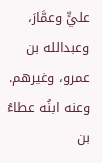عليٍّ وعمَّارَ، وعبدالله بن عمرو، وغيرهم. وعنه ابنُه عطاءُ بن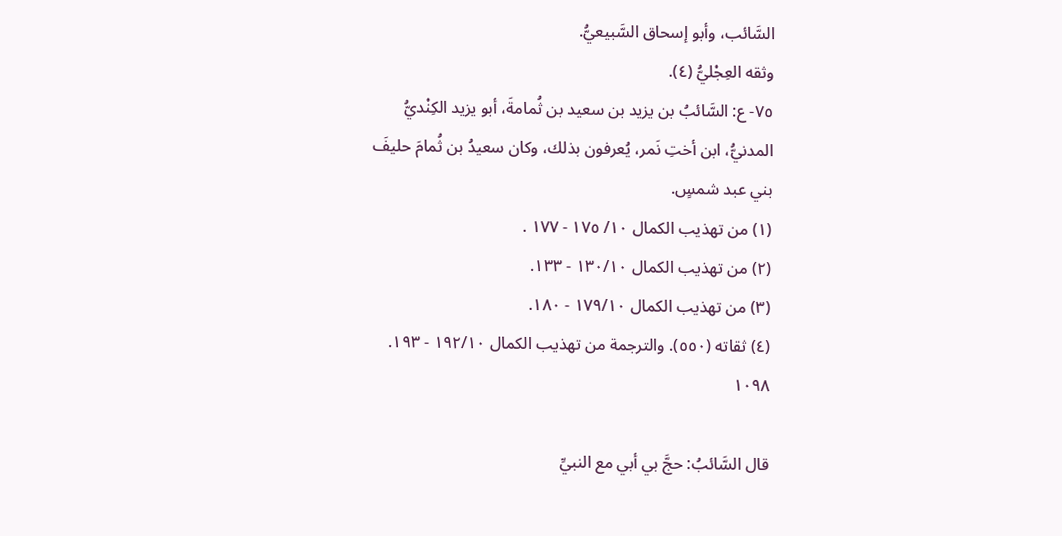السَّائب، وأبو إسحاق السَّبيعيُّ.
وثقه العِجْليُّ (٤).
٧٥- ع: السَّائبُ بن يزيد بن سعيد بن ثُمامةَ، أبو يزيد الكِنْديُّ
المدنيُّ، ابن أختِ نَمر، يُعرفون بذلك، وكان سعيدُ بن ثُمامَ حليفَ
بني عبد شمسٍ.
(١) من تهذيب الكمال ١٠/ ١٧٥ - ١٧٧ .
(٢) من تهذيب الكمال ١٣٠/١٠ - ١٣٣.
(٣) من تهذيب الكمال ١٧٩/١٠ - ١٨٠.
(٤) ثقاته (٥٥٠). والترجمة من تهذيب الكمال ١٩٢/١٠ - ١٩٣.
١٠٩٨

قال السَّائبُ: حجَّ بي أبي مع النبيِّ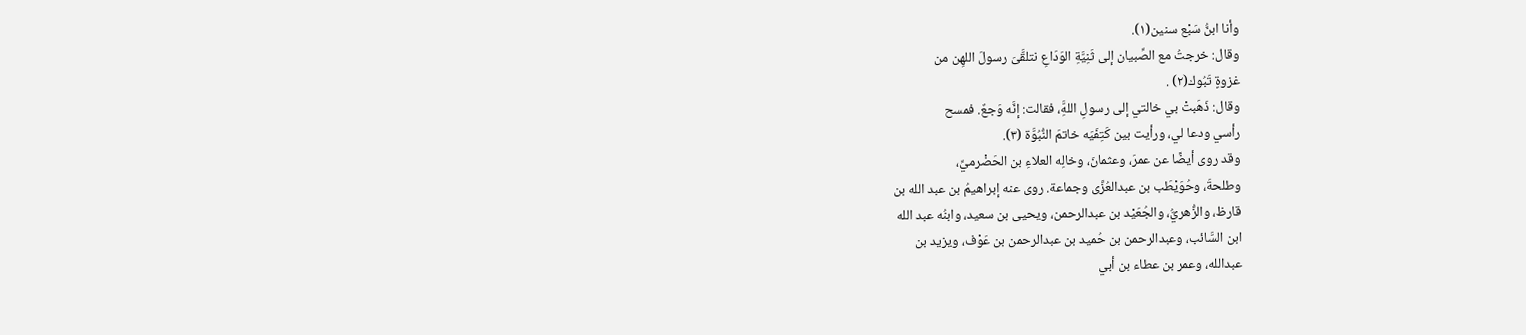وأنا ابنُّ سَبْع سنين(١).
وقال: خرجتُ مع الصِّبيان إلى ثَنِيَّةِ الوَدَاعِ نتلقَّىَ رسولَ اللهِن من
غزوةٍ تَبُوك(٢) .
وقال: ذَهَبتْ بي خالتي إلى رسولِ اللهَِّ، فقالت: إنَّه وَجعٌ. فمسح
رأسي ودعا لي، ورأيت بين كَتِفَيَه خاتمَ النُّبُوَّة (٣).
وقد روى أيضًا عن عمرَ، وعثمانَ، وخالِه العلاءِ بن الحَضْرميِّ،
وطلحةَ، وحُوَيْطَب بن عبدالعُزَّى وجماعة. روى عنه إبراهيمُ بن عبد الله بن
قارظ، والزُّهريُّ، والجُعَيْد بن عبدالرحمن، ويحيى بن سعيد، وابنُه عبد الله
ابن السَّائب، وعبدالرحمن بن حُميد بن عبدالرحمن بن عَوْف، ويزيد بن
عبدالله، وعمر بن عطاء بن أبي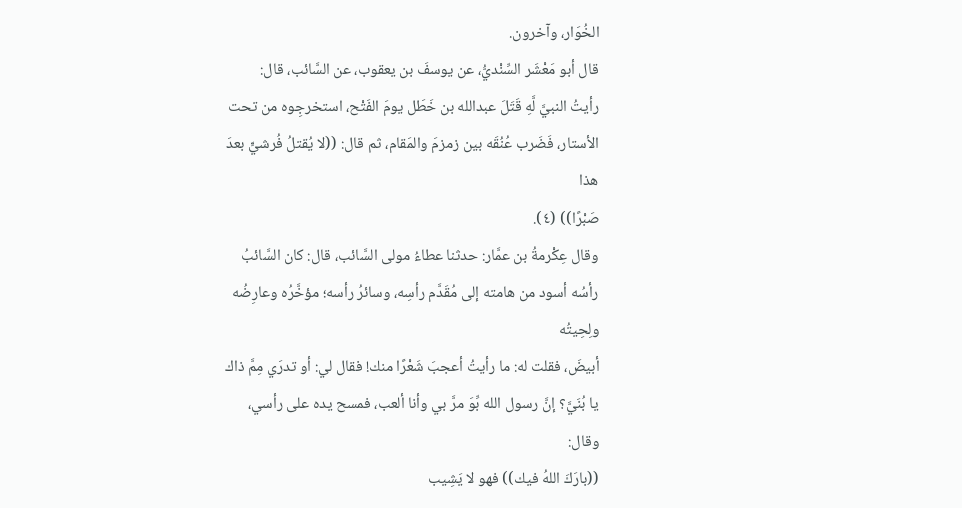الخُوَار، وآخرون.
قال أبو مَعْشَر السِّنْديُّ، عن يوسفَ بن يعقوب، عن السَّائب، قال:
رأيتُ النبيَّ لَّهِ قَتَلَ عبدالله بن خَطَل يومَ الفَتْح، استخرجِوه من تحت
الأستار، فَضَرب عُنُقَه بين زمزمَ والمَقام، ثم قال: ((لا يُقتلُ فُرشيٍّ بعدَ هذا
صَبْرًا)) (٤).
وقال عِكْرمةُ بن عمَّار: حدثنا عطاءُ مولى السَّائب، قال: كان السَّائبُ
رأسُه أسود من هامته إلى مُقَدَّم رأسِه، وسائرُ رأسه؛ مؤخَّرُه وعارِضُه ولِحِيتُه
أبيضَ، فقلت له: ما رأيتُ أعجبَ شَعْرًا منك! فقال لي: أو تدرَي مِمَّ ذاك
يا بُنَيَّ؟ إنَّ رسول الله بِّوَ مرَّ بي وأنا ألعب، فمسح يده على رأسي، وقال:
((بارَكَ اللهُ فيك)) فهو لا يَشِيب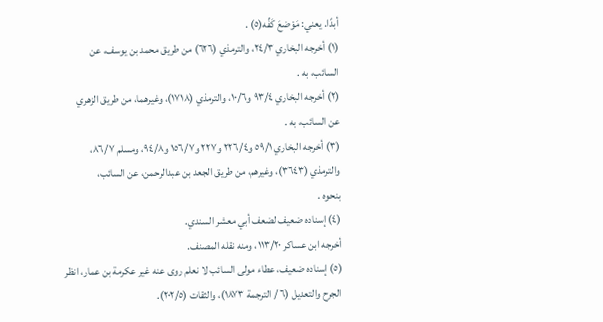أبدًا. يعني: مَوْضعَ كَفِّه(٥) .
(١) أخرجه البخاري ٢٤/٣، والترمذي (٦٢٦) من طريق محمد بن يوسف، عن
السائب، به .
(٢) أخرجه البخاري ٩٣/٤ و١٠/٦، والترمذي (١٧١٨)، وغيرهما، من طريق الزهري
عن السائب، به .
(٣) أخرجه البخاري ٥٩/١ و٢٢٦/٤ و٢٢٧ و١٥٦/٧ و٩٤/٨، ومسلم ٨٦/٧،
والترمذي (٣٦٤٣)، وغيرهم، من طريق الجعد بن عبدالرحمن، عن السائب،
بنحوه .
(٤) إسناده ضعيف لضعف أبي معشر السندي.
أخرجه ابن عساكر ١١٣/٢٠، ومنه نقله المصنف.
(٥) إسناده ضعيف، عطاء مولى السائب لا نعلم روى عنه غير عكرمة بن عمار، انظر
الجرح والتعديل (٦ / الترجمة ١٨٧٣)، والثقات (٢٠٢/٥).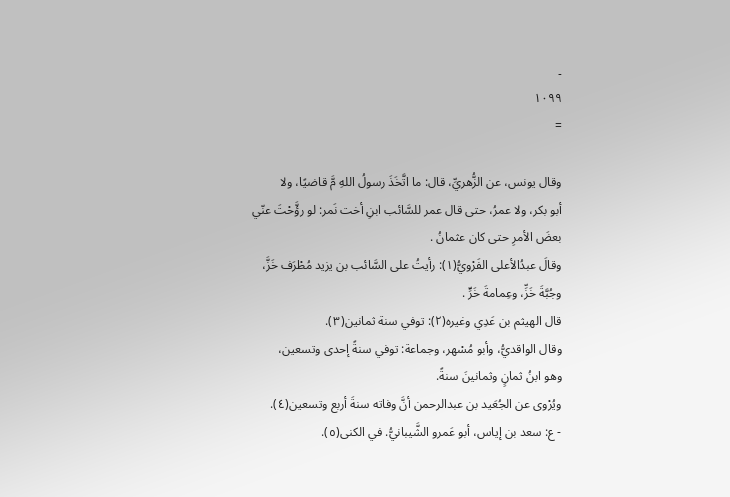۔
١٠٩٩
=

وقال يونس، عن الزُّهريِّ، قال: ما اتَّخَذَ رسولُ اللهِ مَّ قاضيًا، ولا
أبو بكر، ولا عمرُ، حتى قال عمر للسَّائب ابنِ أخت نَمر: لو رؤَّحْتَ عنّي
بعضَ الأمرِ حتى كان عثمانُ .
وقالَ عبدُالأعلى الفَرْويُّ(١): رأيتُ على السَّائب بن يزيد مُطْرَف خَزَّ،
وجُبَّةَ خَزِّ، وعِمامةَ خَرٍّ .
قال الهيثم بن عَدِي وغيره(٢): توفي سنة ثمانين(٣).
وقال الواقديُّ، وأبو مُسْهر، وجماعة: توفي سنةً إحدى وتسعين،
وهو ابنُ ثمانٍ وثمانينَ سنةً.
ويُرْوى عن الجُعَيد بن عبدالرحمن أنَّ وفاته سنةَ أربع وتسعين(٤).
- ع: سعد بن إياس، أبو عَمرو الشَّيبانيُّ. في الكنى(٥).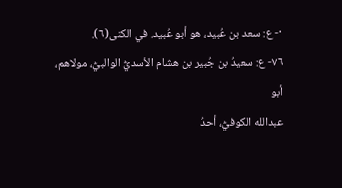·- ع: سعد بن عُبيد، هو أبو عُبيد. في الكنى(٦).
٧٦- ع: سعيدُ بن جُبير بن هشام الأسديُّ الوالبيُّ، مولاهم، أبو
عبدالله الكوفيُّ، أحدُ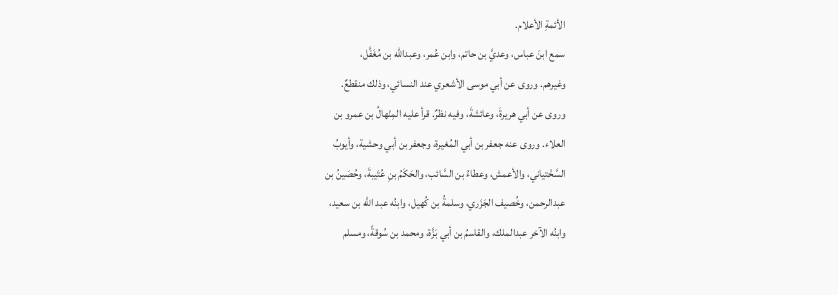الأئمةِ الأعلام.
سمع ابنَ عباس، وعديَّ بن حاتم، وابن عُمر، وعبدالله بن مُغَفَّل،
وغيرهم. وروى عن أبي موسى الأشعري عند النسائي، وذلك منقطعٌ.
وروى عن أبي هريرةَ، وعائشةَ، وفيه نظرٌ. قرأ عليه المِنْهالُ بن عمرو بن
العلاء. وروى عنه جعفر بن أبي المُغيرة، وجعفر بن أبي وحشية، وأيوبُ
السَّخْتياني، والأعمش، وعطاءُ بن السَّائب، والحَكَمُ بنِ عُتَيبةَ، وحُصَينُ بن
عبدالرحمن، وخُصيف الجَزَري، وسلمةُ بن كُهيل، وابنُه عبد الله بن سعيد،
وابنُه الآخر عبدالملك، والقاسمُ بن أبي بَزَّة، ومحمد بن سُوقةً، ومسلم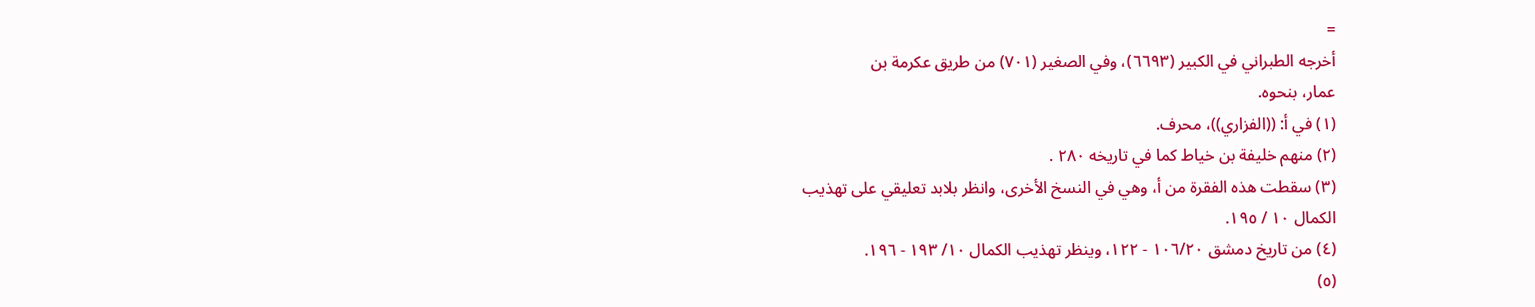=
أخرجه الطبراني في الكبير (٦٦٩٣)، وفي الصغير (٧٠١) من طريق عكرمة بن
عمار، بنحوه.
(١) في أ: ((الفزاري))، محرف.
(٢) منهم خليفة بن خياط كما في تاريخه ٢٨٠ .
(٣) سقطت هذه الفقرة من أ، وهي في النسخ الأخرى، وانظر بلابد تعليقي على تهذيب
الكمال ١٠ / ١٩٥.
(٤) من تاريخ دمشق ١٠٦/٢٠ - ١٢٢، وينظر تهذيب الكمال ١٠/ ١٩٣ - ١٩٦.
(٥)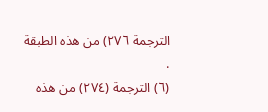الترجمة ٢٧٦) من هذه الطبقة .
(٦) الترجمة (٢٧٤) من هذه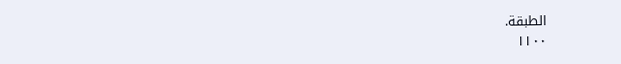الطبقة.
١١٠٠